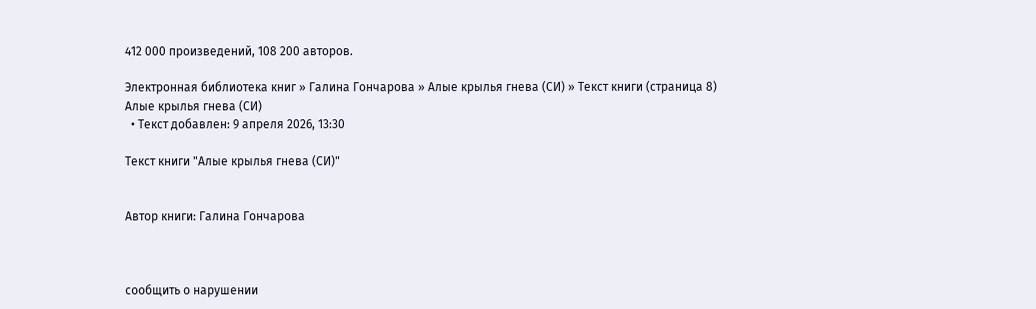412 000 произведений, 108 200 авторов.

Электронная библиотека книг » Галина Гончарова » Алые крылья гнева (СИ) » Текст книги (страница 8)
Алые крылья гнева (СИ)
  • Текст добавлен: 9 апреля 2026, 13:30

Текст книги "Алые крылья гнева (СИ)"


Автор книги: Галина Гончарова



сообщить о нарушении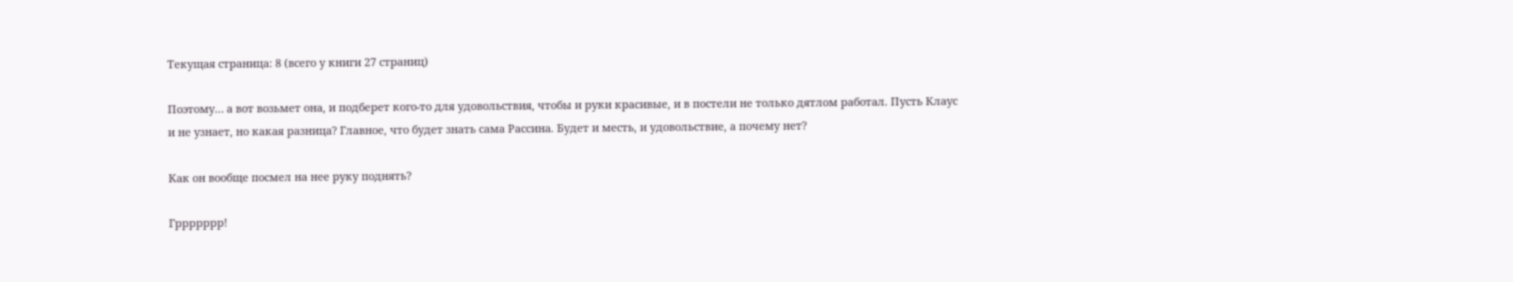Текущая страница: 8 (всего у книги 27 страниц)

Поэтому… а вот возьмет она, и подберет кого-то для удовольствия, чтобы и руки красивые, и в постели не только дятлом работал. Пусть Клаус и не узнает, но какая разница? Главное, что будет знать сама Рассина. Будет и месть, и удовольствие, а почему нет?

Как он вообще посмел на нее руку поднять?

Гррррррр!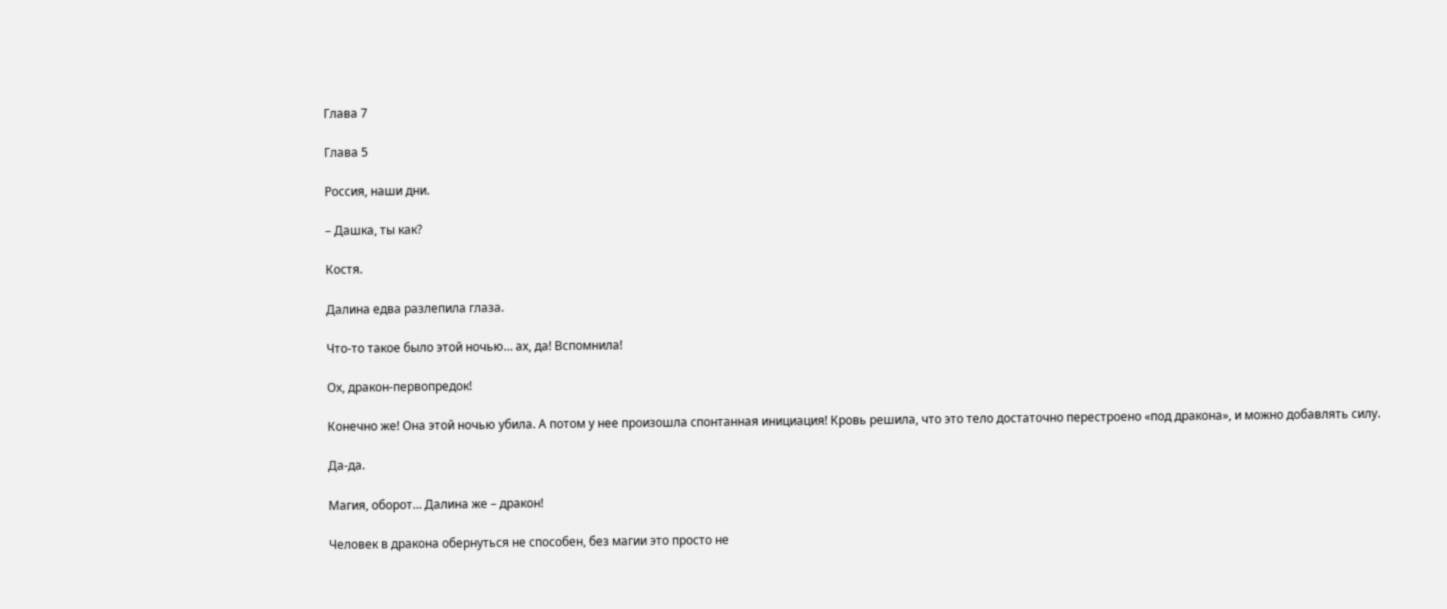Глава 7

Глава 5

Россия, наши дни.

– Дашка, ты как?

Костя.

Далина едва разлепила глаза.

Что-то такое было этой ночью… ах, да! Вспомнила!

Ох, дракон-первопредок!

Конечно же! Она этой ночью убила. А потом у нее произошла спонтанная инициация! Кровь решила, что это тело достаточно перестроено «под дракона», и можно добавлять силу.

Да-да.

Магия, оборот… Далина же – дракон!

Человек в дракона обернуться не способен, без магии это просто не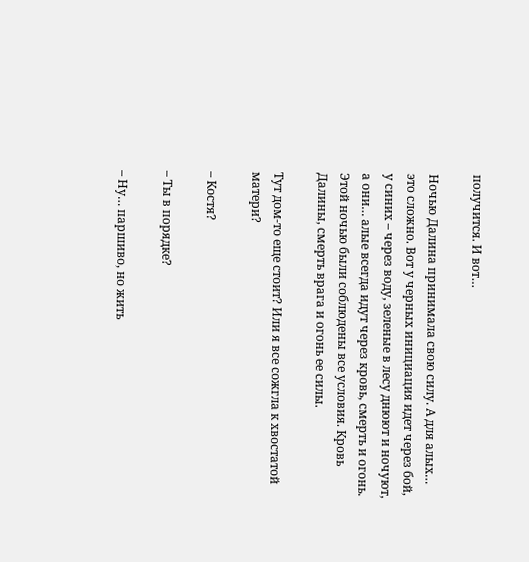получится. И вот…

Ночью Далина принимала свою силу. А для алых… это сложно. Вот у черных инициация идет через бой, у синих – через воду, зеленые в лесу днюют и ночуют, а они… алые всегда идут через кровь, смерть и огонь. Этой ночью были соблюдены все условия. Кровь Далины, смерть врага и огонь ее силы.

Тут дом-то еще стоит? Или я все сожгла к хвостатой матери?

– Костя?

– Ты в порядке?

– Ну… паршиво, но жить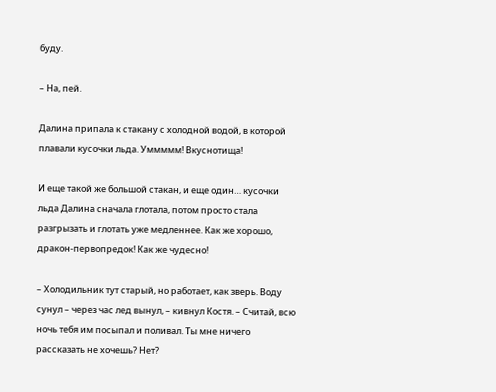буду.

– На, пей.

Далина припала к стакану с холодной водой, в которой плавали кусочки льда. Уммммм! Вкуснотища!

И еще такой же большой стакан, и еще один… кусочки льда Далина сначала глотала, потом просто стала разгрызать и глотать уже медленнее. Как же хорошо, дракон-первопредок! Как же чудесно!

– Холодильник тут старый, но работает, как зверь. Воду сунул – через час лед вынул, – кивнул Костя. – Считай, всю ночь тебя им посыпал и поливал. Ты мне ничего рассказать не хочешь? Нет?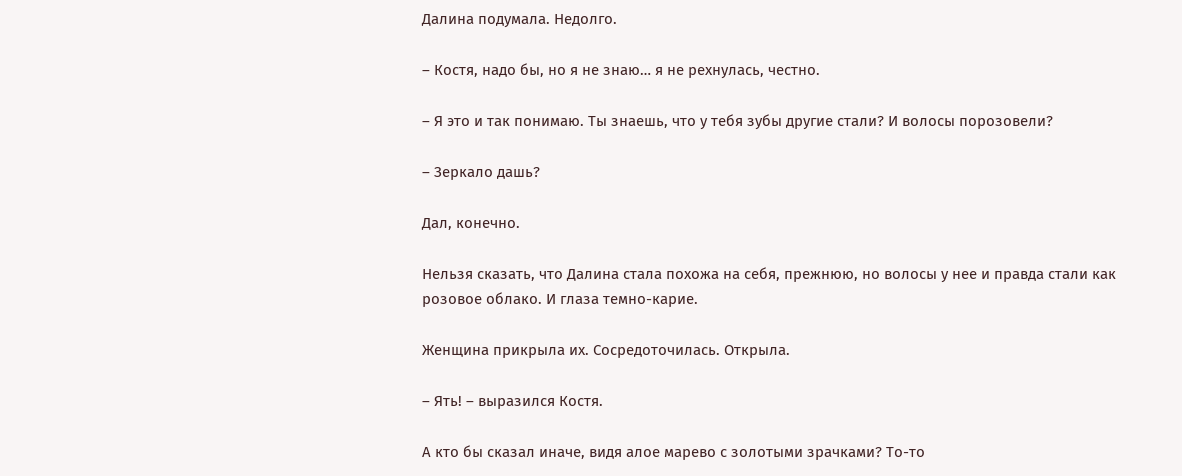Далина подумала. Недолго.

– Костя, надо бы, но я не знаю… я не рехнулась, честно.

– Я это и так понимаю. Ты знаешь, что у тебя зубы другие стали? И волосы порозовели?

– Зеркало дашь?

Дал, конечно.

Нельзя сказать, что Далина стала похожа на себя, прежнюю, но волосы у нее и правда стали как розовое облако. И глаза темно-карие.

Женщина прикрыла их. Сосредоточилась. Открыла.

– Ять! – выразился Костя.

А кто бы сказал иначе, видя алое марево с золотыми зрачками? То-то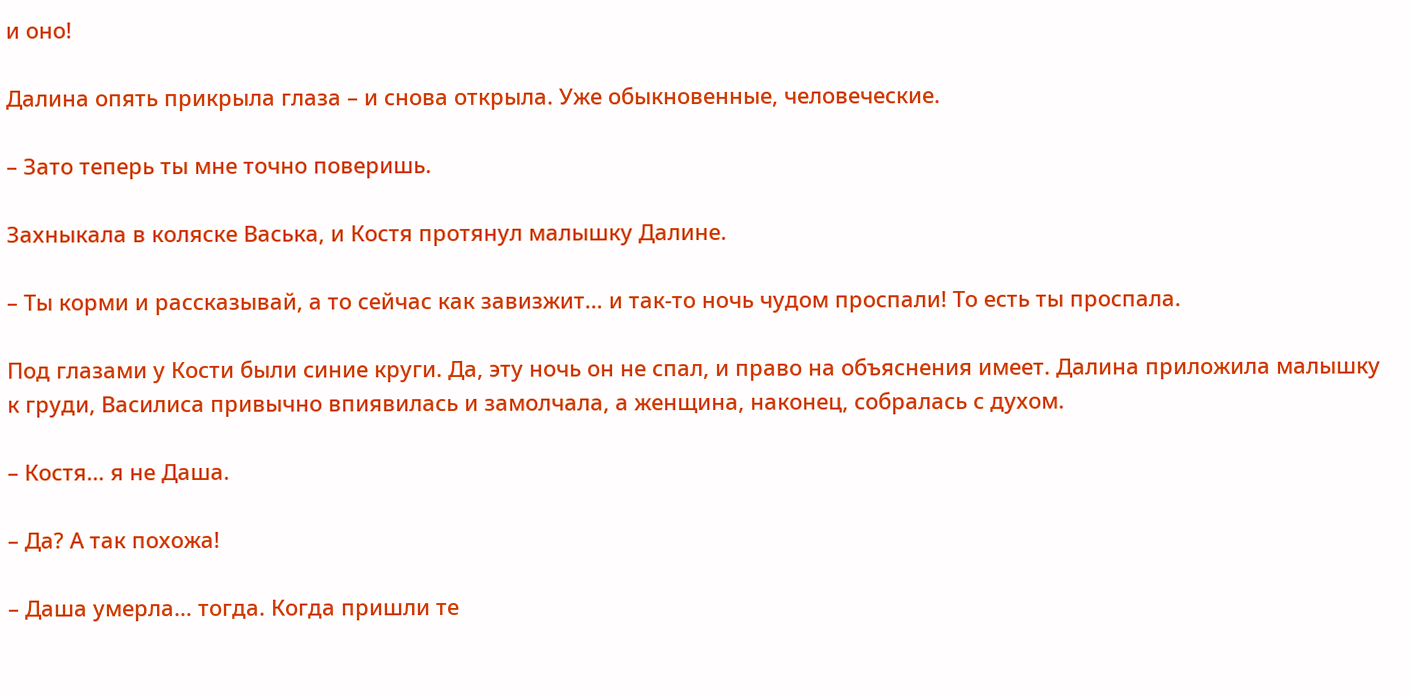и оно!

Далина опять прикрыла глаза – и снова открыла. Уже обыкновенные, человеческие.

– Зато теперь ты мне точно поверишь.

Захныкала в коляске Васька, и Костя протянул малышку Далине.

– Ты корми и рассказывай, а то сейчас как завизжит… и так-то ночь чудом проспали! То есть ты проспала.

Под глазами у Кости были синие круги. Да, эту ночь он не спал, и право на объяснения имеет. Далина приложила малышку к груди, Василиса привычно впиявилась и замолчала, а женщина, наконец, собралась с духом.

– Костя… я не Даша.

– Да? А так похожа!

– Даша умерла… тогда. Когда пришли те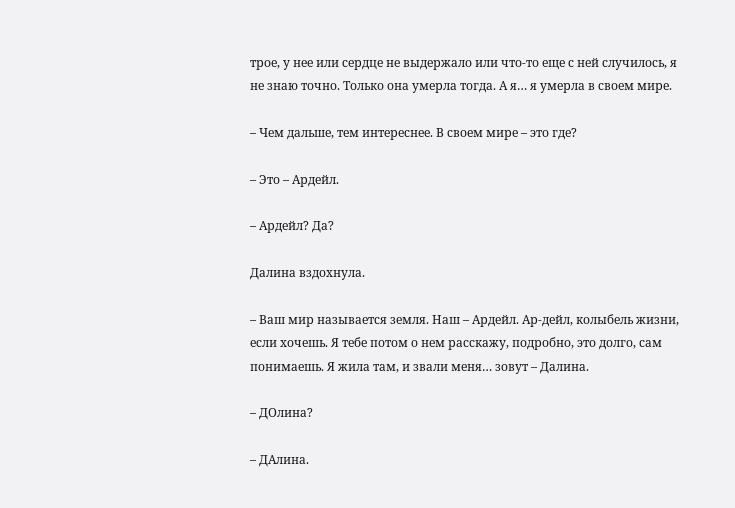трое, у нее или сердце не выдержало или что-то еще с ней случилось, я не знаю точно. Только она умерла тогда. А я… я умерла в своем мире.

– Чем дальше, тем интереснее. В своем мире – это где?

– Это – Ардейл.

– Ардейл? Да?

Далина вздохнула.

– Ваш мир называется земля. Наш – Ардейл. Ар-дейл, колыбель жизни, если хочешь. Я тебе потом о нем расскажу, подробно, это долго, сам понимаешь. Я жила там, и звали меня… зовут – Далина.

– ДОлина?

– ДАлина.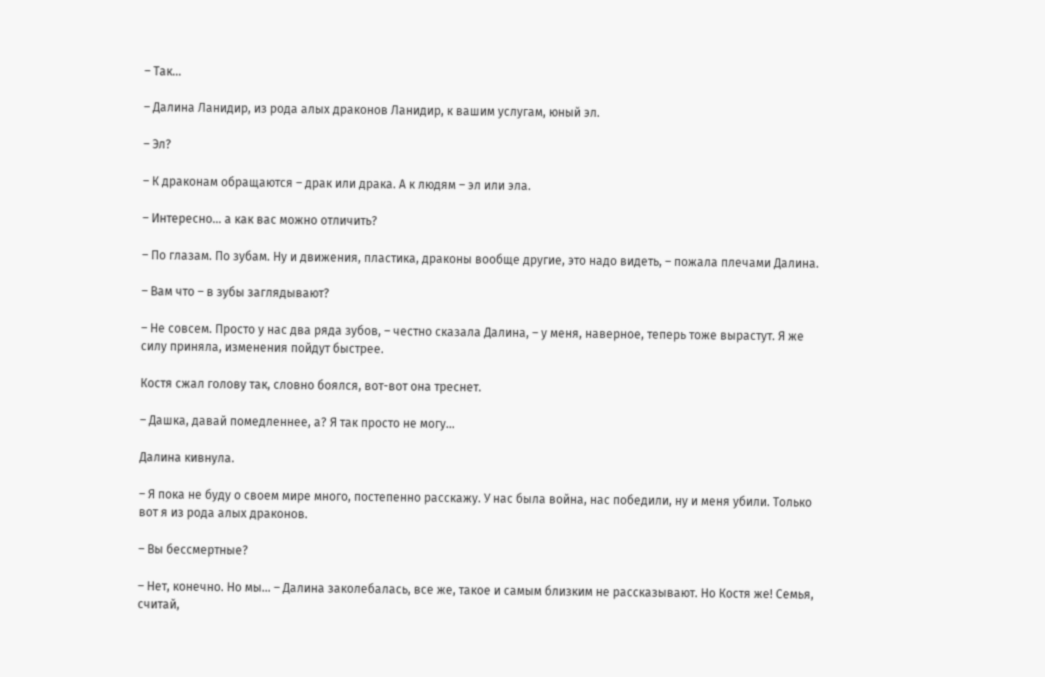– Так…

– Далина Ланидир, из рода алых драконов Ланидир, к вашим услугам, юный эл.

– Эл?

– К драконам обращаются – драк или драка. А к людям – эл или эла.

– Интересно… а как вас можно отличить?

– По глазам. По зубам. Ну и движения, пластика, драконы вообще другие, это надо видеть, – пожала плечами Далина.

– Вам что – в зубы заглядывают?

– Не совсем. Просто у нас два ряда зубов, – честно сказала Далина, – у меня, наверное, теперь тоже вырастут. Я же силу приняла, изменения пойдут быстрее.

Костя сжал голову так, словно боялся, вот-вот она треснет.

– Дашка, давай помедленнее, а? Я так просто не могу…

Далина кивнула.

– Я пока не буду о своем мире много, постепенно расскажу. У нас была война, нас победили, ну и меня убили. Только вот я из рода алых драконов.

– Вы бессмертные?

– Нет, конечно. Но мы… – Далина заколебалась, все же, такое и самым близким не рассказывают. Но Костя же! Семья, считай,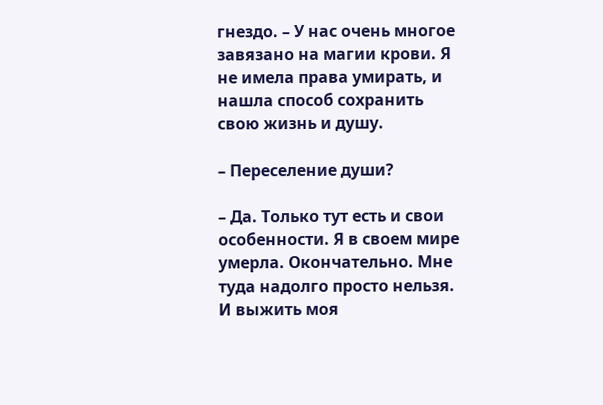гнездо. – У нас очень многое завязано на магии крови. Я не имела права умирать, и нашла способ сохранить свою жизнь и душу.

– Переселение души?

– Да. Только тут есть и свои особенности. Я в своем мире умерла. Окончательно. Мне туда надолго просто нельзя. И выжить моя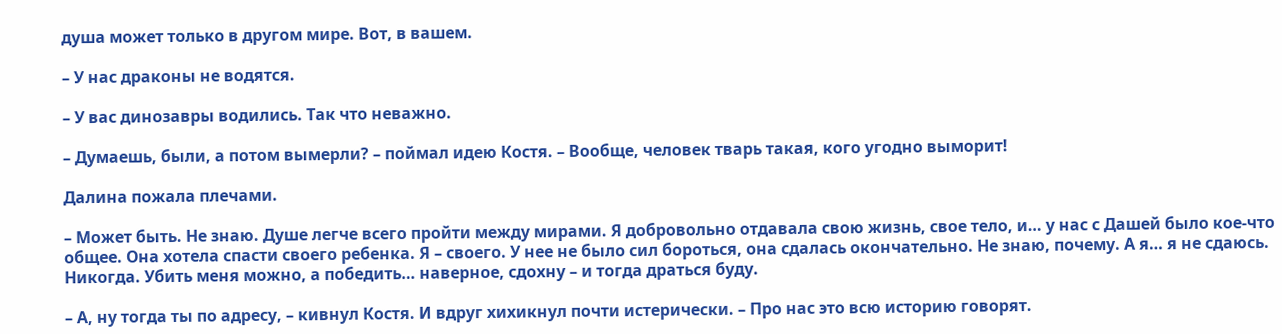душа может только в другом мире. Вот, в вашем.

– У нас драконы не водятся.

– У вас динозавры водились. Так что неважно.

– Думаешь, были, а потом вымерли? – поймал идею Костя. – Вообще, человек тварь такая, кого угодно выморит!

Далина пожала плечами.

– Может быть. Не знаю. Душе легче всего пройти между мирами. Я добровольно отдавала свою жизнь, свое тело, и… у нас с Дашей было кое-что общее. Она хотела спасти своего ребенка. Я – своего. У нее не было сил бороться, она сдалась окончательно. Не знаю, почему. А я… я не сдаюсь. Никогда. Убить меня можно, а победить… наверное, сдохну – и тогда драться буду.

– А, ну тогда ты по адресу, – кивнул Костя. И вдруг хихикнул почти истерически. – Про нас это всю историю говорят.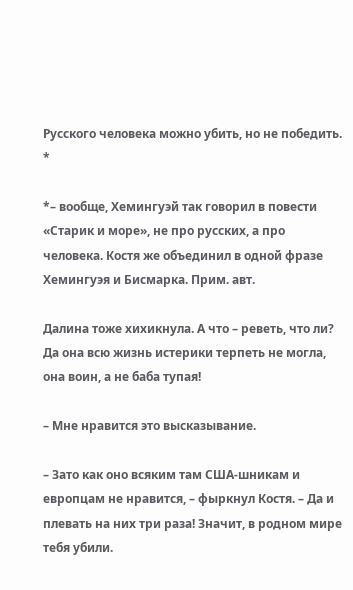Русского человека можно убить, но не победить. *

*– вообще, Хемингуэй так говорил в повести «Старик и море», не про русских, а про человека. Костя же объединил в одной фразе Хемингуэя и Бисмарка. Прим. авт.

Далина тоже хихикнула. А что – реветь, что ли? Да она всю жизнь истерики терпеть не могла, она воин, а не баба тупая!

– Мне нравится это высказывание.

– Зато как оно всяким там США-шникам и европцам не нравится, – фыркнул Костя. – Да и плевать на них три раза! Значит, в родном мире тебя убили.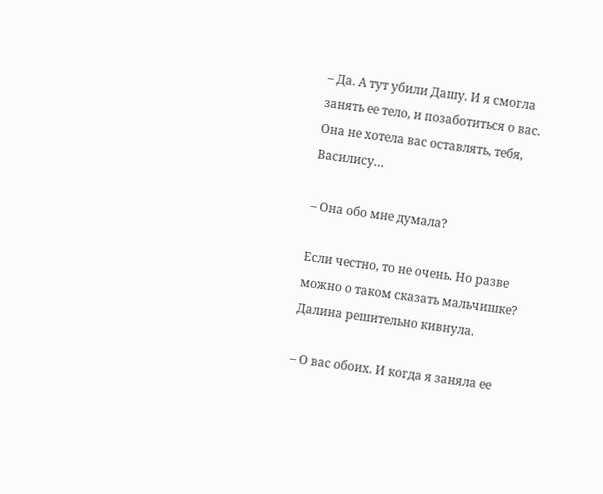– Да. А тут убили Дашу. И я смогла занять ее тело, и позаботиться о вас. Она не хотела вас оставлять, тебя, Василису…

– Она обо мне думала?

Если честно, то не очень. Но разве можно о таком сказать мальчишке? Далина решительно кивнула.

– О вас обоих. И когда я заняла ее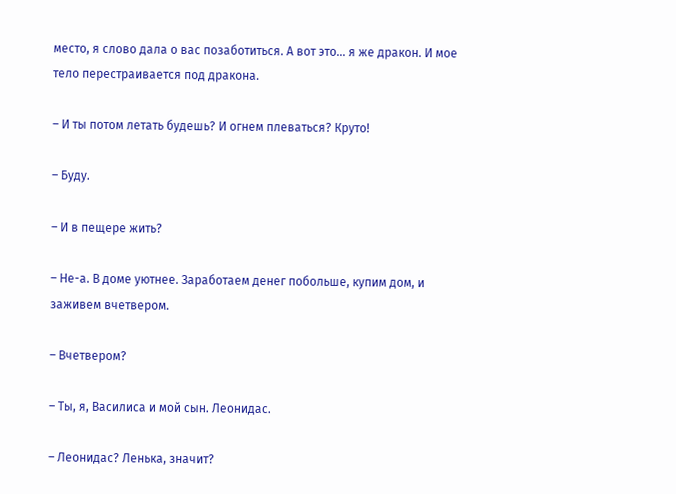место, я слово дала о вас позаботиться. А вот это… я же дракон. И мое тело перестраивается под дракона.

– И ты потом летать будешь? И огнем плеваться? Круто!

– Буду.

– И в пещере жить?

– Не-а. В доме уютнее. Заработаем денег побольше, купим дом, и заживем вчетвером.

– Вчетвером?

– Ты, я, Василиса и мой сын. Леонидас.

– Леонидас? Ленька, значит?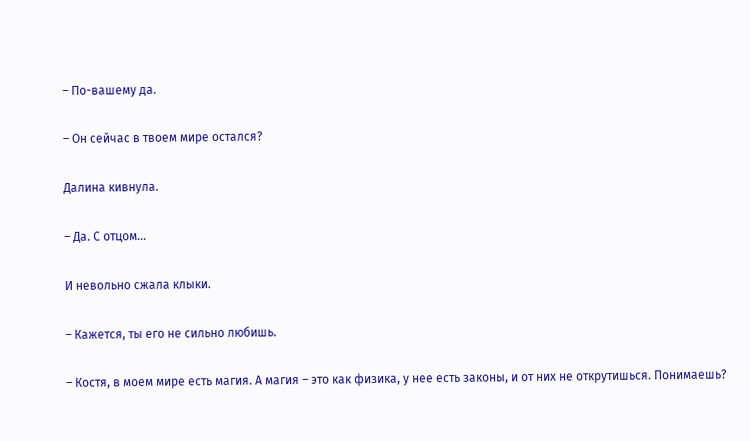– По-вашему да.

– Он сейчас в твоем мире остался?

Далина кивнула.

– Да. С отцом…

И невольно сжала клыки.

– Кажется, ты его не сильно любишь.

– Костя, в моем мире есть магия. А магия – это как физика, у нее есть законы, и от них не открутишься. Понимаешь?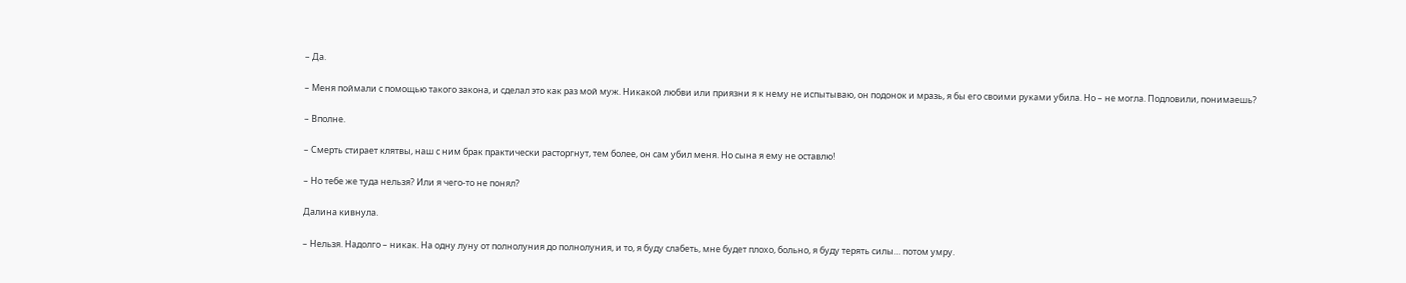– Да.

– Меня поймали с помощью такого закона, и сделал это как раз мой муж. Никакой любви или приязни я к нему не испытываю, он подонок и мразь, я бы его своими руками убила. Но – не могла. Подловили, понимаешь?

– Вполне.

– Смерть стирает клятвы, наш с ним брак практически расторгнут, тем более, он сам убил меня. Но сына я ему не оставлю!

– Но тебе же туда нельзя? Или я чего-то не понял?

Далина кивнула.

– Нельзя. Надолго – никак. На одну луну от полнолуния до полнолуния, и то, я буду слабеть, мне будет плохо, больно, я буду терять силы… потом умру.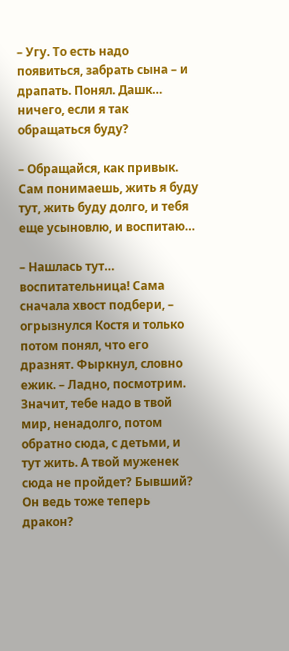– Угу. То есть надо появиться, забрать сына – и драпать. Понял. Дашк… ничего, если я так обращаться буду?

– Обращайся, как привык. Сам понимаешь, жить я буду тут, жить буду долго, и тебя еще усыновлю, и воспитаю…

– Нашлась тут… воспитательница! Сама сначала хвост подбери, – огрызнулся Костя и только потом понял, что его дразнят. Фыркнул, словно ежик. – Ладно, посмотрим. Значит, тебе надо в твой мир, ненадолго, потом обратно сюда, с детьми, и тут жить. А твой муженек сюда не пройдет? Бывший? Он ведь тоже теперь дракон?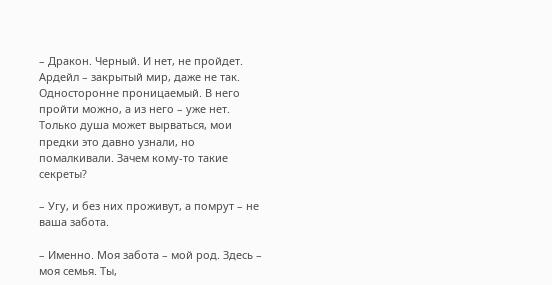– Дракон. Черный. И нет, не пройдет. Ардейл – закрытый мир, даже не так. Односторонне проницаемый. В него пройти можно, а из него – уже нет. Только душа может вырваться, мои предки это давно узнали, но помалкивали. Зачем кому-то такие секреты?

– Угу, и без них проживут, а помрут – не ваша забота.

– Именно. Моя забота – мой род. Здесь – моя семья. Ты,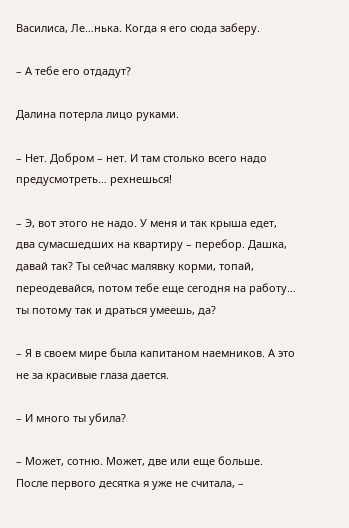Василиса, Ле…нька. Когда я его сюда заберу.

– А тебе его отдадут?

Далина потерла лицо руками.

– Нет. Добром – нет. И там столько всего надо предусмотреть… рехнешься!

– Э, вот этого не надо. У меня и так крыша едет, два сумасшедших на квартиру – перебор. Дашка, давай так? Ты сейчас малявку корми, топай, переодевайся, потом тебе еще сегодня на работу… ты потому так и драться умеешь, да?

– Я в своем мире была капитаном наемников. А это не за красивые глаза дается.

– И много ты убила?

– Может, сотню. Может, две или еще больше. После первого десятка я уже не считала, –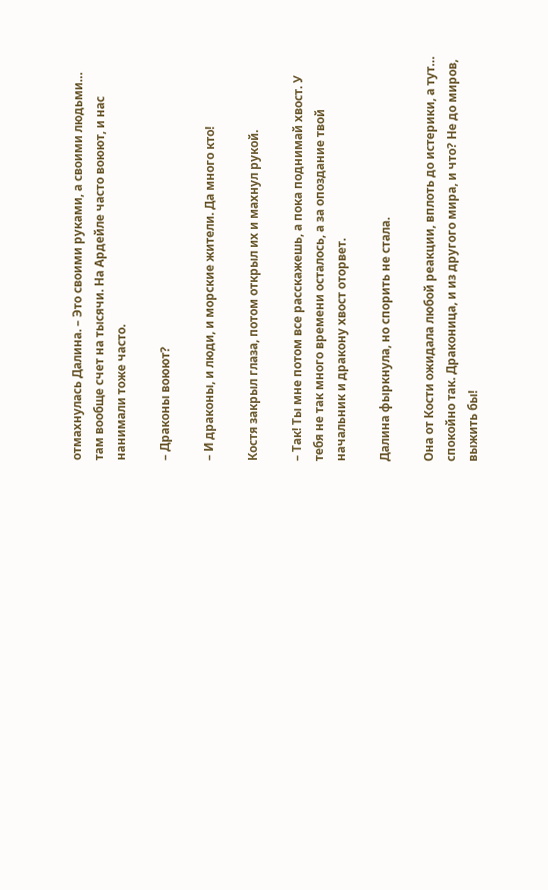отмахнулась Далина. – Это своими руками, а своими людьми… там вообще счет на тысячи. На Ардейле часто воюют, и нас нанимали тоже часто.

– Драконы воюют?

– И драконы, и люди, и морские жители. Да много кто!

Костя закрыл глаза, потом открыл их и махнул рукой.

– Так! Ты мне потом все расскажешь, а пока поднимай хвост. У тебя не так много времени осталось, а за опоздание твой начальник и дракону хвост оторвет.

Далина фыркнула, но спорить не стала.

Она от Кости ожидала любой реакции, вплоть до истерики, а тут… спокойно так. Драконица, и из другого мира, и что? Не до миров, выжить бы!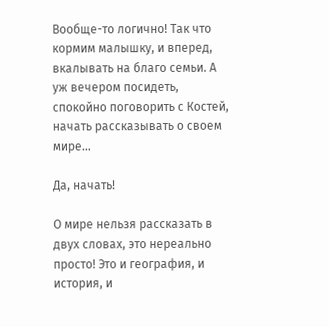Вообще-то логично! Так что кормим малышку, и вперед, вкалывать на благо семьи. А уж вечером посидеть, спокойно поговорить с Костей, начать рассказывать о своем мире…

Да, начать!

О мире нельзя рассказать в двух словах, это нереально просто! Это и география, и история, и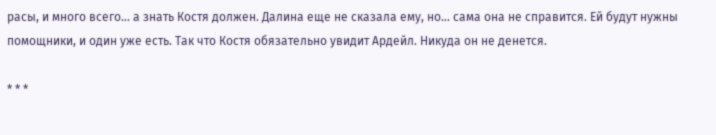расы, и много всего… а знать Костя должен. Далина еще не сказала ему, но… сама она не справится. Ей будут нужны помощники, и один уже есть. Так что Костя обязательно увидит Ардейл. Никуда он не денется.

* * *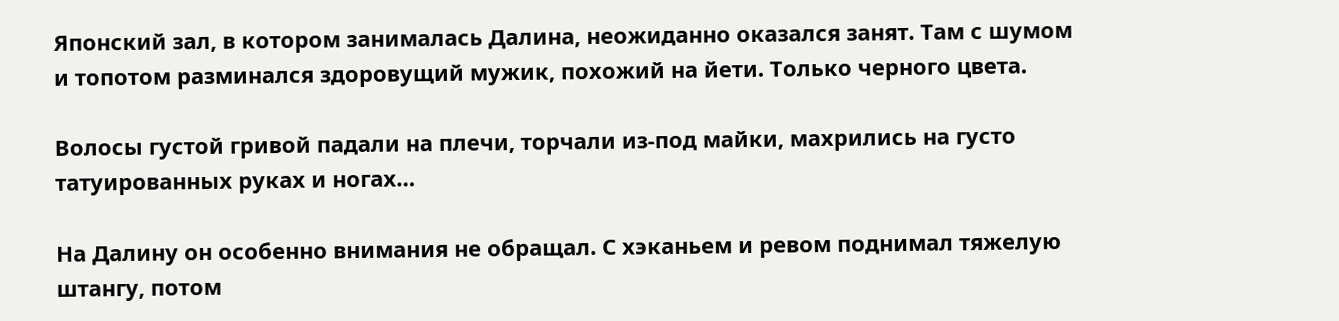Японский зал, в котором занималась Далина, неожиданно оказался занят. Там с шумом и топотом разминался здоровущий мужик, похожий на йети. Только черного цвета.

Волосы густой гривой падали на плечи, торчали из-под майки, махрились на густо татуированных руках и ногах…

На Далину он особенно внимания не обращал. С хэканьем и ревом поднимал тяжелую штангу, потом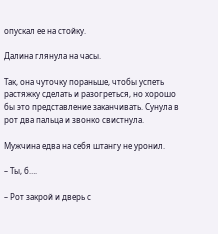опускал ее на стойку.

Далина глянула на часы.

Так, она чуточку пораньше, чтобы успеть растяжку сделать и разогреться, но хорошо бы это представление заканчивать. Сунула в рот два пальца и звонко свистнула.

Мужчина едва на себя штангу не уронил.

– Ты, б….

– Рот закрой и дверь с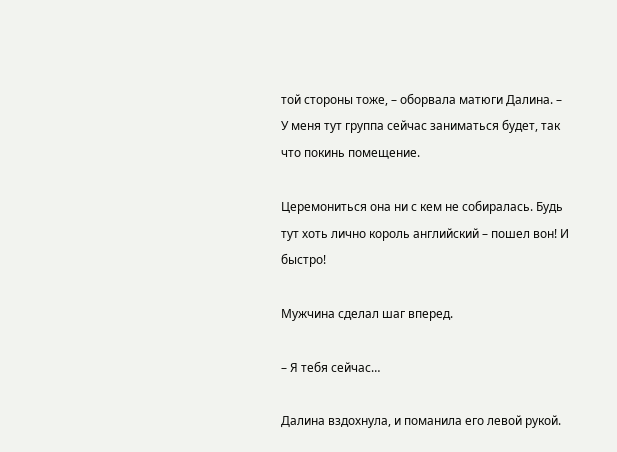той стороны тоже, – оборвала матюги Далина. – У меня тут группа сейчас заниматься будет, так что покинь помещение.

Церемониться она ни с кем не собиралась. Будь тут хоть лично король английский – пошел вон! И быстро!

Мужчина сделал шаг вперед.

– Я тебя сейчас…

Далина вздохнула, и поманила его левой рукой.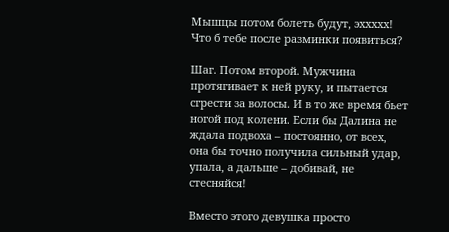Мышцы потом болеть будут, эххххх! Что б тебе после разминки появиться?

Шаг. Потом второй. Мужчина протягивает к ней руку, и пытается сгрести за волосы. И в то же время бьет ногой под колени. Если бы Далина не ждала подвоха – постоянно, от всех, она бы точно получила сильный удар, упала, а дальше – добивай, не стесняйся!

Вместо этого девушка просто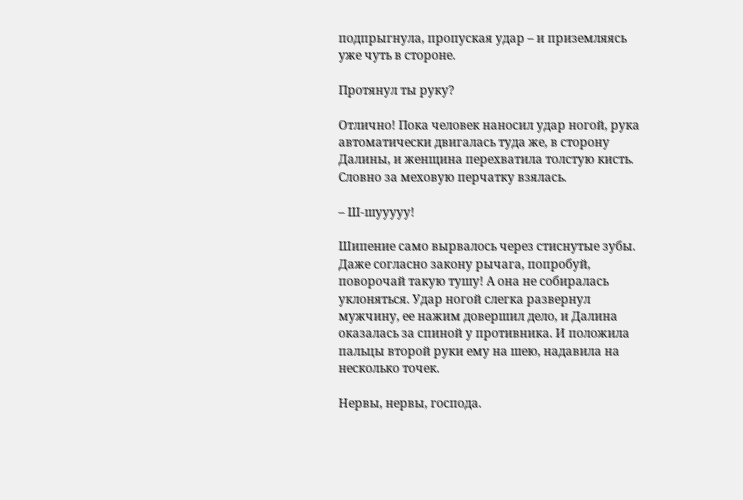подпрыгнула, пропуская удар – и приземляясь уже чуть в стороне.

Протянул ты руку?

Отлично! Пока человек наносил удар ногой, рука автоматически двигалась туда же, в сторону Далины, и женщина перехватила толстую кисть. Словно за меховую перчатку взялась.

– Ш-шууууу!

Шипение само вырвалось через стиснутые зубы. Даже согласно закону рычага, попробуй, поворочай такую тушу! А она не собиралась уклоняться. Удар ногой слегка развернул мужчину, ее нажим довершил дело, и Далина оказалась за спиной у противника. И положила пальцы второй руки ему на шею, надавила на несколько точек.

Нервы, нервы, господа.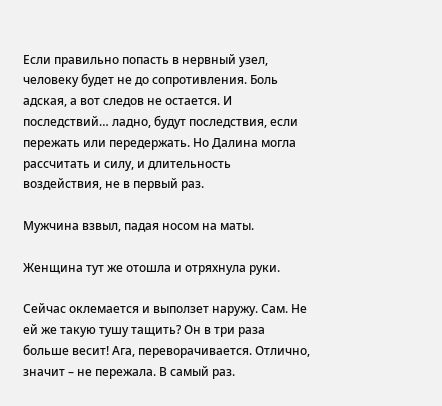Если правильно попасть в нервный узел, человеку будет не до сопротивления. Боль адская, а вот следов не остается. И последствий… ладно, будут последствия, если пережать или передержать. Но Далина могла рассчитать и силу, и длительность воздействия, не в первый раз.

Мужчина взвыл, падая носом на маты.

Женщина тут же отошла и отряхнула руки.

Сейчас оклемается и выползет наружу. Сам. Не ей же такую тушу тащить? Он в три раза больше весит! Ага, переворачивается. Отлично, значит – не пережала. В самый раз.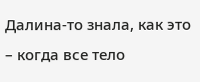Далина-то знала, как это – когда все тело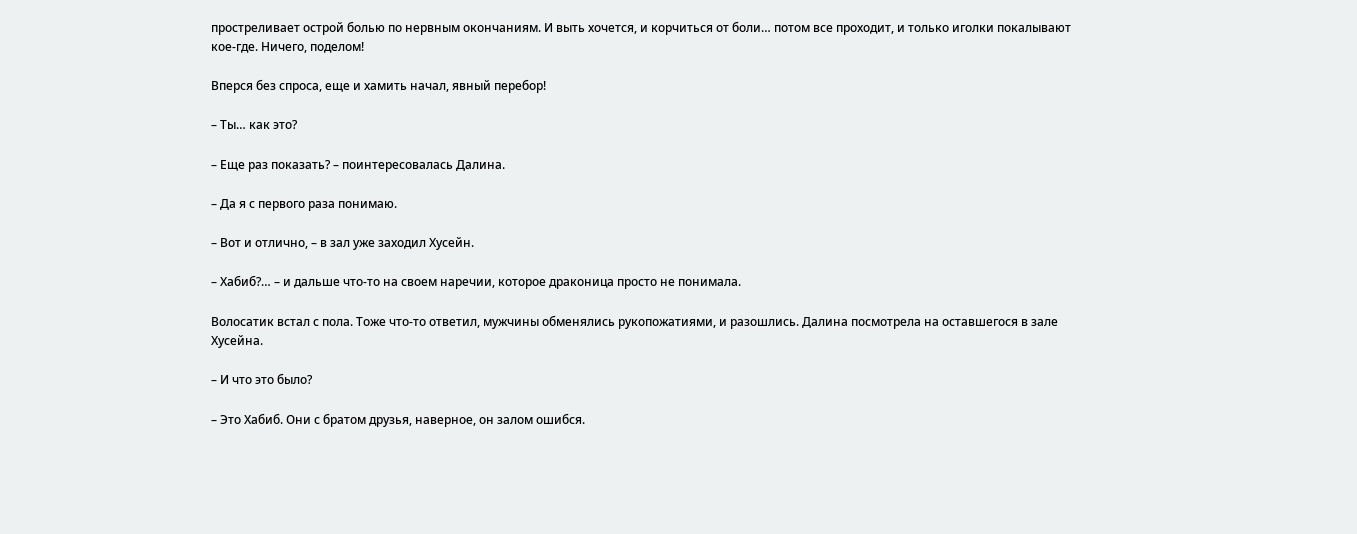простреливает острой болью по нервным окончаниям. И выть хочется, и корчиться от боли… потом все проходит, и только иголки покалывают кое-где. Ничего, поделом!

Вперся без спроса, еще и хамить начал, явный перебор!

– Ты… как это?

– Еще раз показать? – поинтересовалась Далина.

– Да я с первого раза понимаю.

– Вот и отлично, – в зал уже заходил Хусейн.

– Хабиб?… – и дальше что-то на своем наречии, которое драконица просто не понимала.

Волосатик встал с пола. Тоже что-то ответил, мужчины обменялись рукопожатиями, и разошлись. Далина посмотрела на оставшегося в зале Хусейна.

– И что это было?

– Это Хабиб. Они с братом друзья, наверное, он залом ошибся.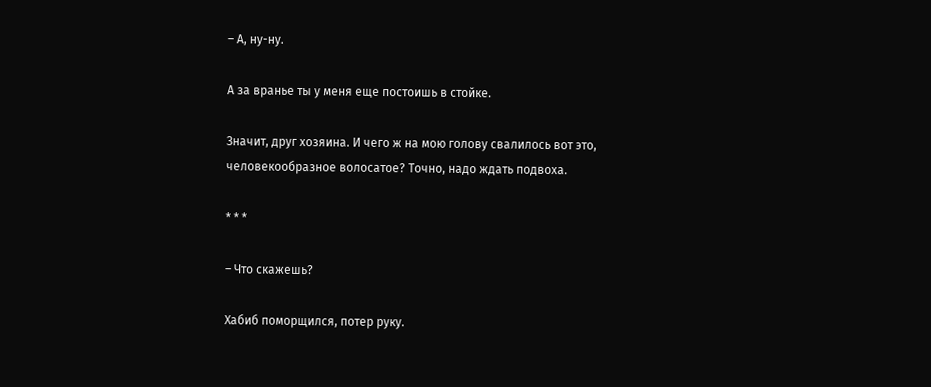– А, ну-ну.

А за вранье ты у меня еще постоишь в стойке.

Значит, друг хозяина. И чего ж на мою голову свалилось вот это, человекообразное волосатое? Точно, надо ждать подвоха.

* * *

– Что скажешь?

Хабиб поморщился, потер руку.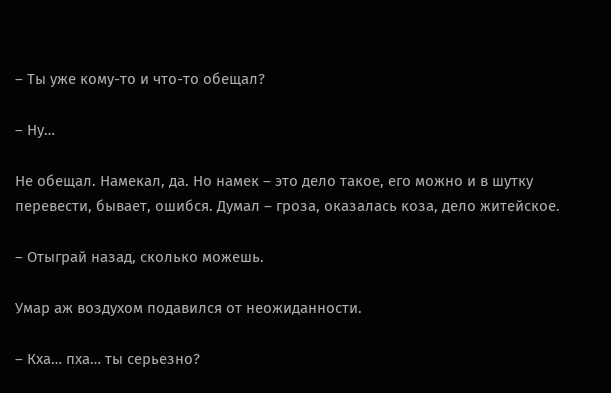– Ты уже кому-то и что-то обещал?

– Ну…

Не обещал. Намекал, да. Но намек – это дело такое, его можно и в шутку перевести, бывает, ошибся. Думал – гроза, оказалась коза, дело житейское.

– Отыграй назад, сколько можешь.

Умар аж воздухом подавился от неожиданности.

– Кха… пха… ты серьезно?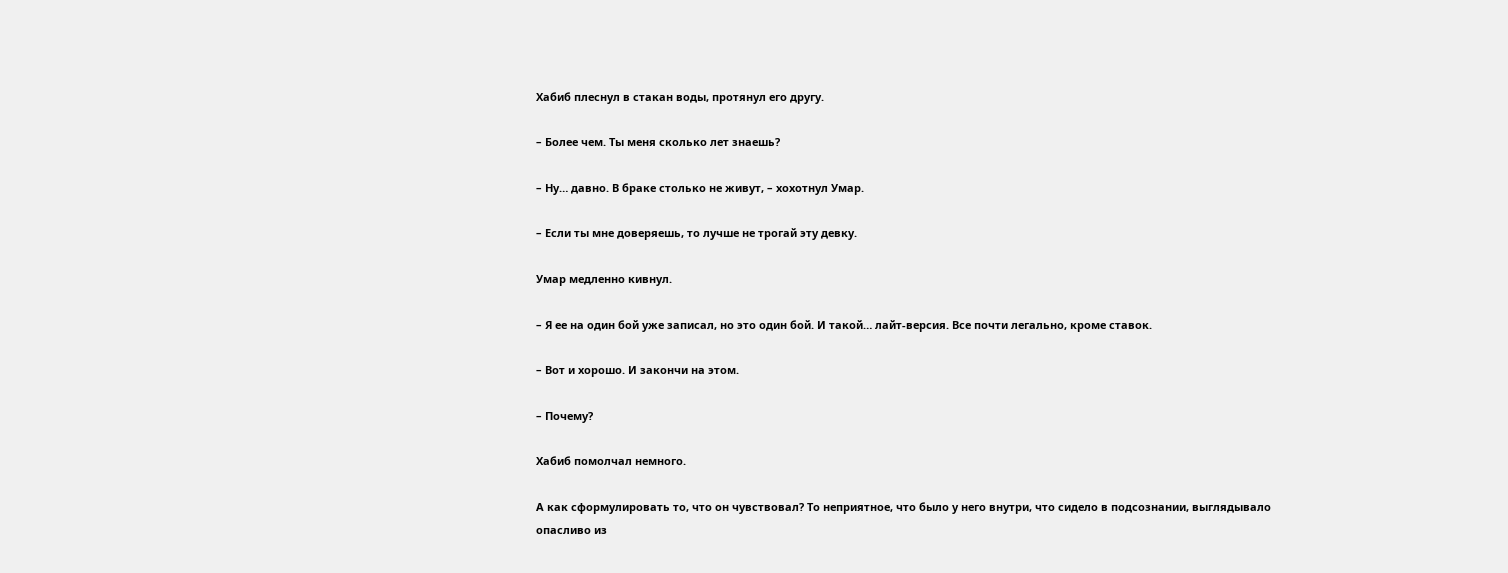Хабиб плеснул в стакан воды, протянул его другу.

– Более чем. Ты меня сколько лет знаешь?

– Ну… давно. В браке столько не живут, – хохотнул Умар.

– Если ты мне доверяешь, то лучше не трогай эту девку.

Умар медленно кивнул.

– Я ее на один бой уже записал, но это один бой. И такой… лайт-версия. Все почти легально, кроме ставок.

– Вот и хорошо. И закончи на этом.

– Почему?

Хабиб помолчал немного.

А как сформулировать то, что он чувствовал? То неприятное, что было у него внутри, что сидело в подсознании, выглядывало опасливо из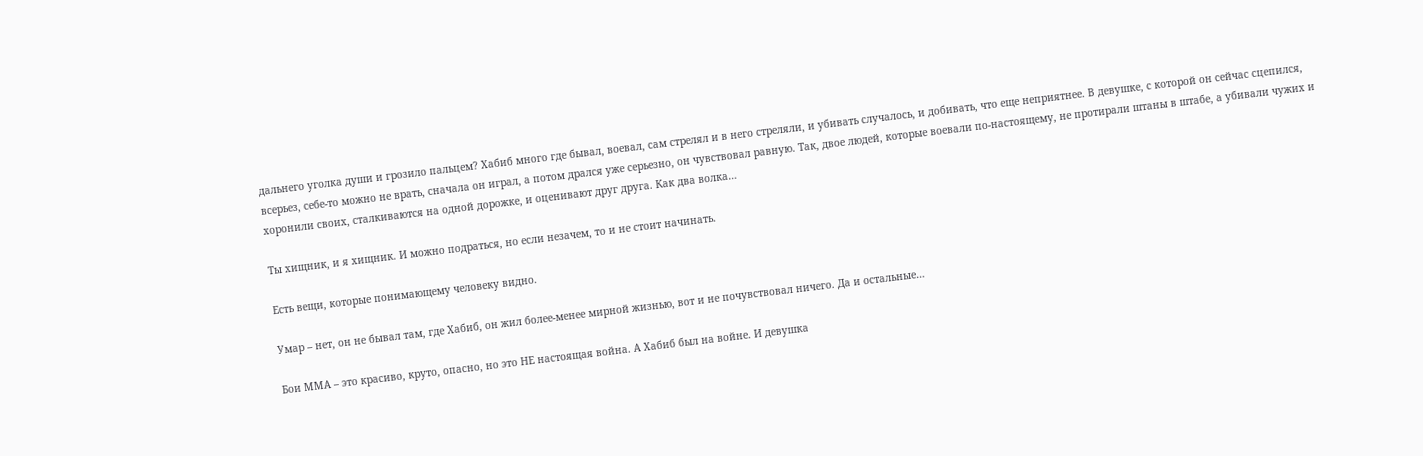дальнего уголка души и грозило пальцем? Хабиб много где бывал, воевал, сам стрелял и в него стреляли, и убивать случалось, и добивать, что еще неприятнее. В девушке, с которой он сейчас сцепился, всерьез, себе-то можно не врать, сначала он играл, а потом дрался уже серьезно, он чувствовал равную. Так, двое людей, которые воевали по-настоящему, не протирали штаны в штабе, а убивали чужих и хоронили своих, сталкиваются на одной дорожке, и оценивают друг друга. Как два волка…

Ты хищник, и я хищник. И можно подраться, но если незачем, то и не стоит начинать.

Есть вещи, которые понимающему человеку видно.

Умар – нет, он не бывал там, где Хабиб, он жил более-менее мирной жизнью, вот и не почувствовал ничего. Да и остальные…

Бои ММА – это красиво, круто, опасно, но это НЕ настоящая война. А Хабиб был на войне. И девушка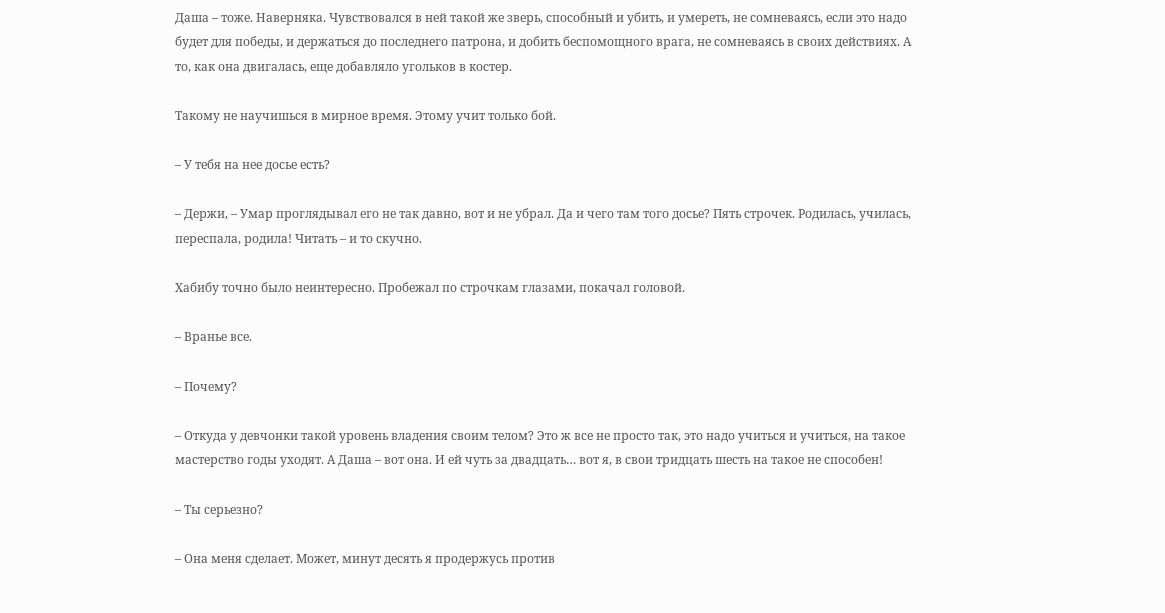Даша – тоже. Наверняка. Чувствовался в ней такой же зверь, способный и убить, и умереть, не сомневаясь, если это надо будет для победы, и держаться до последнего патрона, и добить беспомощного врага, не сомневаясь в своих действиях. А то, как она двигалась, еще добавляло угольков в костер.

Такому не научишься в мирное время. Этому учит только бой.

– У тебя на нее досье есть?

– Держи, – Умар проглядывал его не так давно, вот и не убрал. Да и чего там того досье? Пять строчек. Родилась, училась, переспала, родила! Читать – и то скучно.

Хабибу точно было неинтересно. Пробежал по строчкам глазами, покачал головой.

– Вранье все.

– Почему?

– Откуда у девчонки такой уровень владения своим телом? Это ж все не просто так, это надо учиться и учиться, на такое мастерство годы уходят. А Даша – вот она. И ей чуть за двадцать… вот я, в свои тридцать шесть на такое не способен!

– Ты серьезно?

– Она меня сделает. Может, минут десять я продержусь против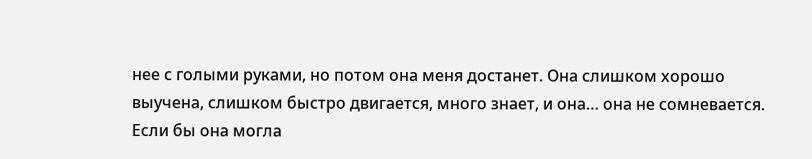нее с голыми руками, но потом она меня достанет. Она слишком хорошо выучена, слишком быстро двигается, много знает, и она… она не сомневается. Если бы она могла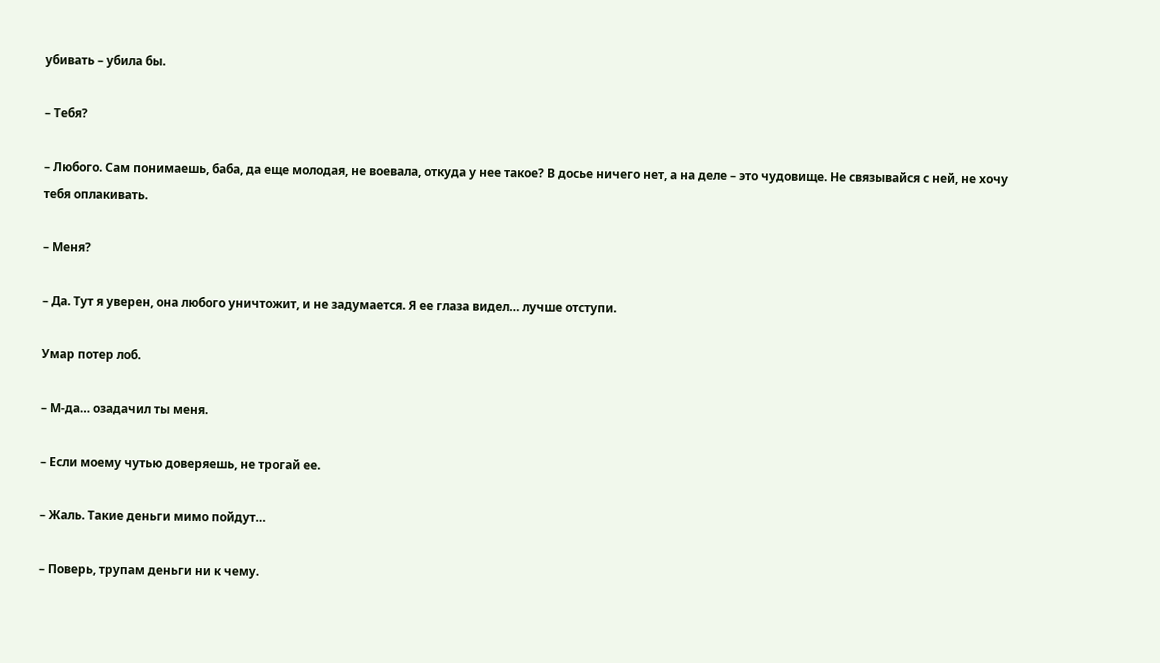убивать – убила бы.

– Тебя?

– Любого. Сам понимаешь, баба, да еще молодая, не воевала, откуда у нее такое? В досье ничего нет, а на деле – это чудовище. Не связывайся с ней, не хочу тебя оплакивать.

– Меня?

– Да. Тут я уверен, она любого уничтожит, и не задумается. Я ее глаза видел… лучше отступи.

Умар потер лоб.

– М-да… озадачил ты меня.

– Если моему чутью доверяешь, не трогай ее.

– Жаль. Такие деньги мимо пойдут…

– Поверь, трупам деньги ни к чему.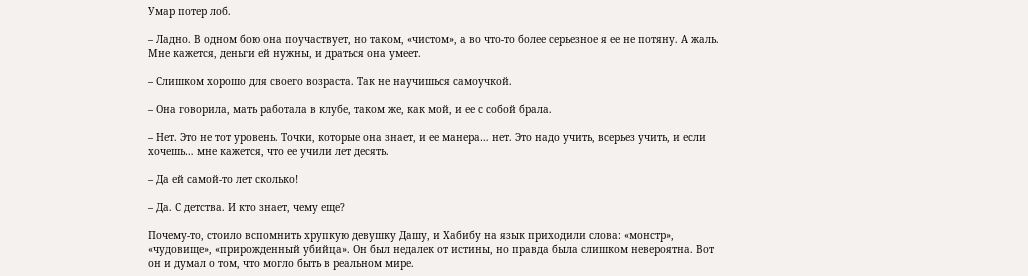Умар потер лоб.

– Ладно. В одном бою она поучаствует, но таком, «чистом», а во что-то более серьезное я ее не потяну. А жаль. Мне кажется, деньги ей нужны, и драться она умеет.

– Слишком хорошо для своего возраста. Так не научишься самоучкой.

– Она говорила, мать работала в клубе, таком же, как мой, и ее с собой брала.

– Нет. Это не тот уровень. Точки, которые она знает, и ее манера… нет. Это надо учить, всерьез учить, и если хочешь… мне кажется, что ее учили лет десять.

– Да ей самой-то лет сколько!

– Да. С детства. И кто знает, чему еще?

Почему-то, стоило вспомнить хрупкую девушку Дашу, и Хабибу на язык приходили слова: «монстр», «чудовище», «прирожденный убийца». Он был недалек от истины, но правда была слишком невероятна. Вот он и думал о том, что могло быть в реальном мире.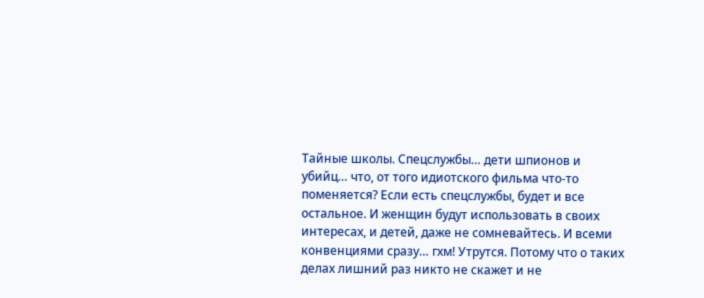Тайные школы. Спецслужбы… дети шпионов и убийц… что, от того идиотского фильма что-то поменяется? Если есть спецслужбы, будет и все остальное. И женщин будут использовать в своих интересах, и детей, даже не сомневайтесь. И всеми конвенциями сразу… гхм! Утрутся. Потому что о таких делах лишний раз никто не скажет и не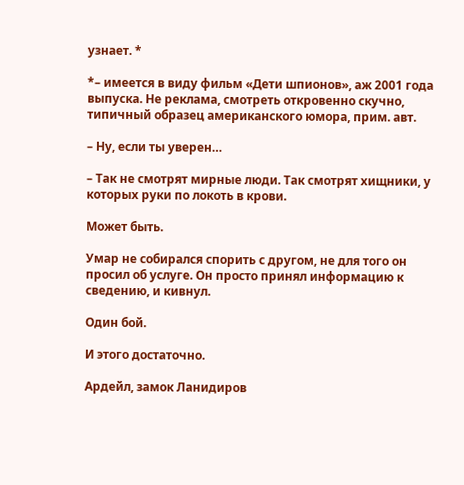узнает. *

*– имеется в виду фильм «Дети шпионов», аж 2001 года выпуска. Не реклама, смотреть откровенно скучно, типичный образец американского юмора, прим. авт.

– Ну, если ты уверен…

– Так не смотрят мирные люди. Так смотрят хищники, у которых руки по локоть в крови.

Может быть.

Умар не собирался спорить с другом, не для того он просил об услуге. Он просто принял информацию к сведению, и кивнул.

Один бой.

И этого достаточно.

Ардейл, замок Ланидиров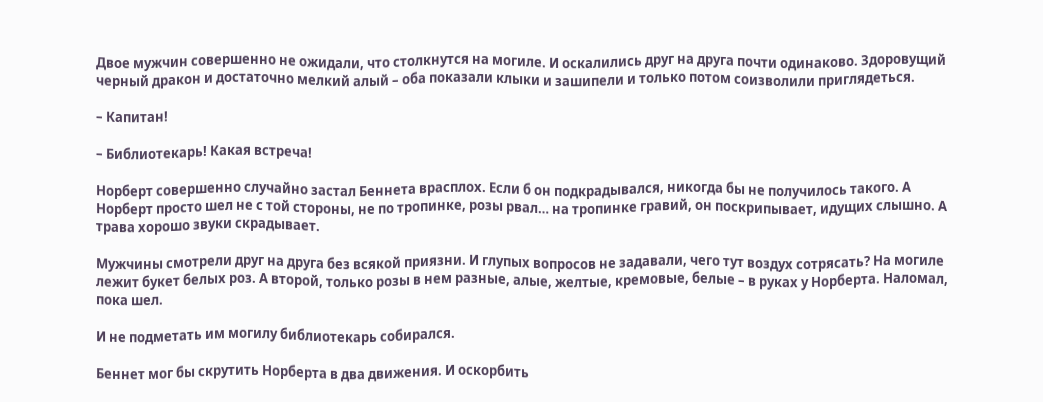Двое мужчин совершенно не ожидали, что столкнутся на могиле. И оскалились друг на друга почти одинаково. Здоровущий черный дракон и достаточно мелкий алый – оба показали клыки и зашипели и только потом соизволили приглядеться.

– Капитан!

– Библиотекарь! Какая встреча!

Норберт совершенно случайно застал Беннета врасплох. Если б он подкрадывался, никогда бы не получилось такого. А Норберт просто шел не с той стороны, не по тропинке, розы рвал… на тропинке гравий, он поскрипывает, идущих слышно. А трава хорошо звуки скрадывает.

Мужчины смотрели друг на друга без всякой приязни. И глупых вопросов не задавали, чего тут воздух сотрясать? На могиле лежит букет белых роз. А второй, только розы в нем разные, алые, желтые, кремовые, белые – в руках у Норберта. Наломал, пока шел.

И не подметать им могилу библиотекарь собирался.

Беннет мог бы скрутить Норберта в два движения. И оскорбить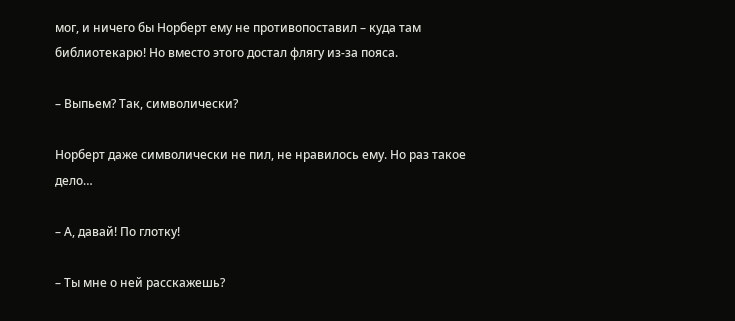мог, и ничего бы Норберт ему не противопоставил – куда там библиотекарю! Но вместо этого достал флягу из-за пояса.

– Выпьем? Так, символически?

Норберт даже символически не пил, не нравилось ему. Но раз такое дело…

– А, давай! По глотку!

– Ты мне о ней расскажешь?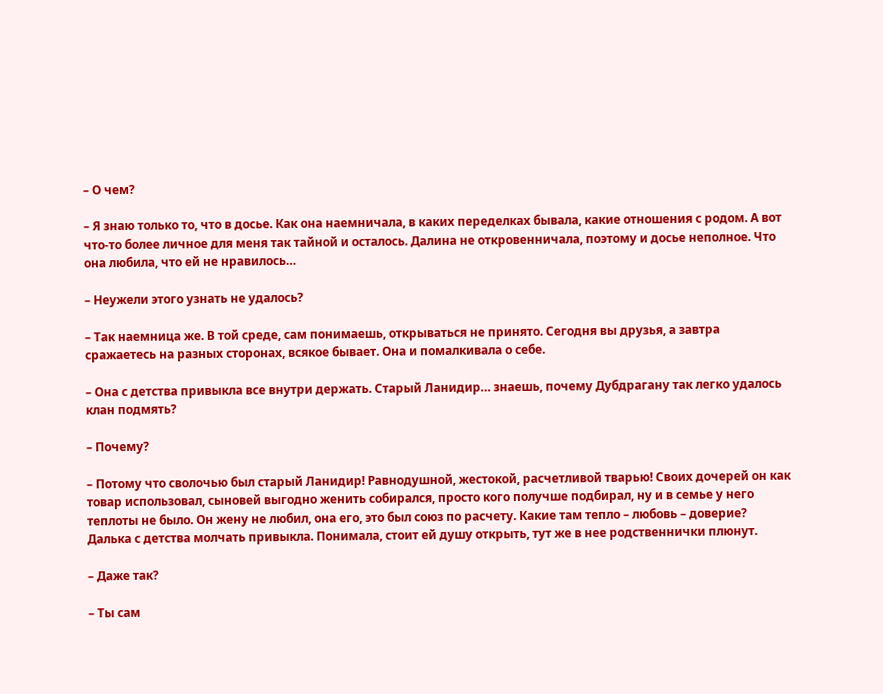– О чем?

– Я знаю только то, что в досье. Как она наемничала, в каких переделках бывала, какие отношения с родом. А вот что-то более личное для меня так тайной и осталось. Далина не откровенничала, поэтому и досье неполное. Что она любила, что ей не нравилось…

– Неужели этого узнать не удалось?

– Так наемница же. В той среде, сам понимаешь, открываться не принято. Сегодня вы друзья, а завтра сражаетесь на разных сторонах, всякое бывает. Она и помалкивала о себе.

– Она с детства привыкла все внутри держать. Старый Ланидир… знаешь, почему Дубдрагану так легко удалось клан подмять?

– Почему?

– Потому что сволочью был старый Ланидир! Равнодушной, жестокой, расчетливой тварью! Своих дочерей он как товар использовал, сыновей выгодно женить собирался, просто кого получше подбирал, ну и в семье у него теплоты не было. Он жену не любил, она его, это был союз по расчету. Какие там тепло – любовь – доверие? Далька с детства молчать привыкла. Понимала, стоит ей душу открыть, тут же в нее родственнички плюнут.

– Даже так?

– Ты сам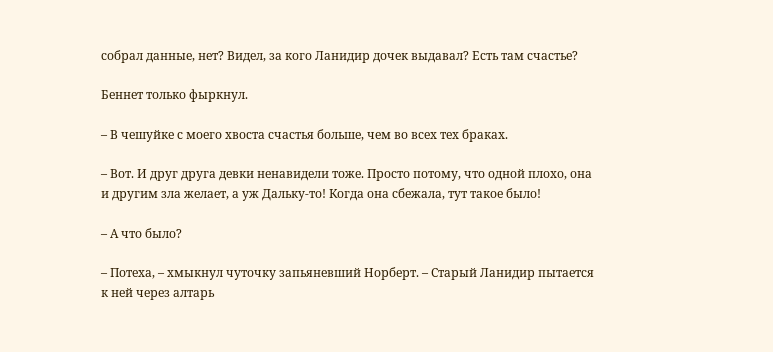собрал данные, нет? Видел, за кого Ланидир дочек выдавал? Есть там счастье?

Беннет только фыркнул.

– В чешуйке с моего хвоста счастья больше, чем во всех тех браках.

– Вот. И друг друга девки ненавидели тоже. Просто потому, что одной плохо, она и другим зла желает, а уж Дальку-то! Когда она сбежала, тут такое было!

– А что было?

– Потеха, – хмыкнул чуточку запьяневший Норберт. – Старый Ланидир пытается к ней через алтарь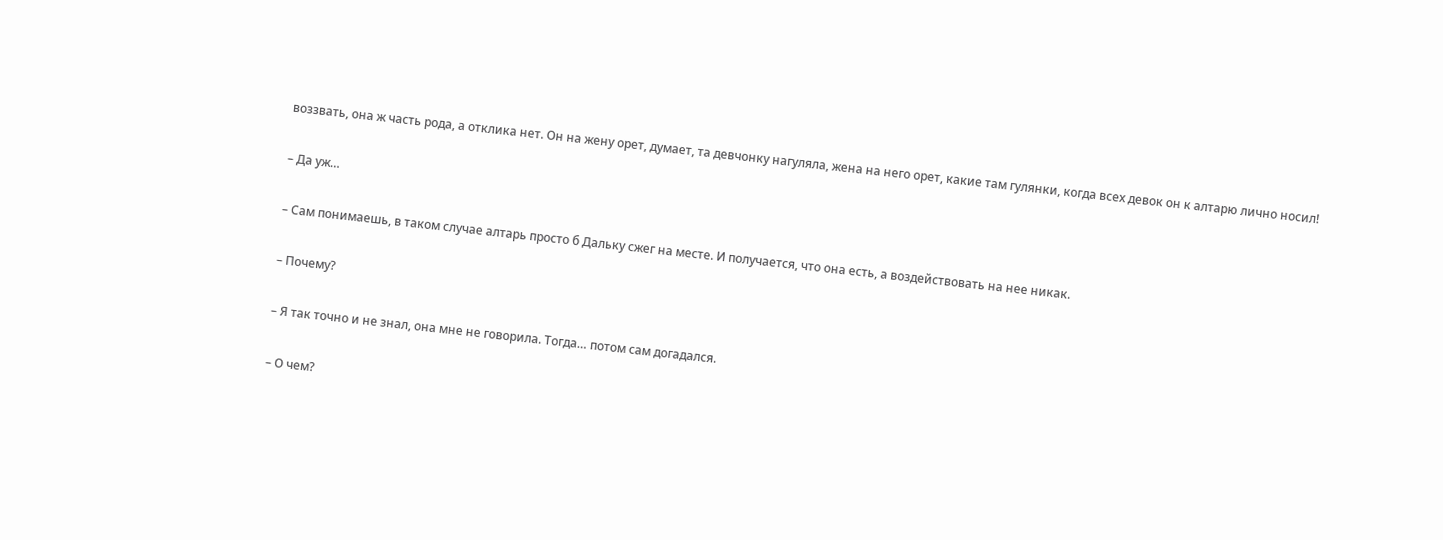воззвать, она ж часть рода, а отклика нет. Он на жену орет, думает, та девчонку нагуляла, жена на него орет, какие там гулянки, когда всех девок он к алтарю лично носил!

– Да уж…

– Сам понимаешь, в таком случае алтарь просто б Дальку сжег на месте. И получается, что она есть, а воздействовать на нее никак.

– Почему?

– Я так точно и не знал, она мне не говорила. Тогда… потом сам догадался.

– О чем?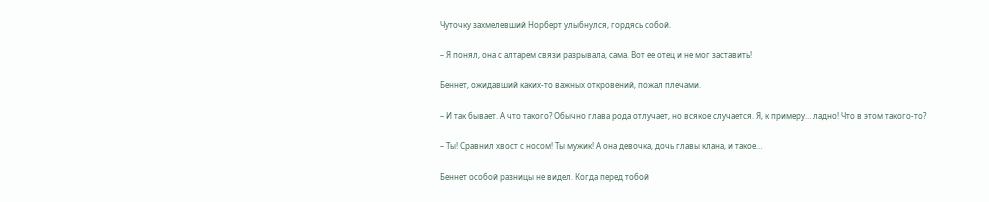Чуточку захмелевший Норберт улыбнулся, гордясь собой.

– Я понял, она с алтарем связи разрывала, сама. Вот ее отец и не мог заставить!

Беннет, ожидавший каких-то важных откровений, пожал плечами.

– И так бывает. А что такого? Обычно глава рода отлучает, но всякое случается. Я, к примеру… ладно! Что в этом такого-то?

– Ты! Сравнил хвост с носом! Ты мужик! А она девочка, дочь главы клана, и такое…

Беннет особой разницы не видел. Когда перед тобой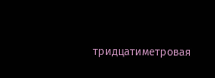тридцатиметровая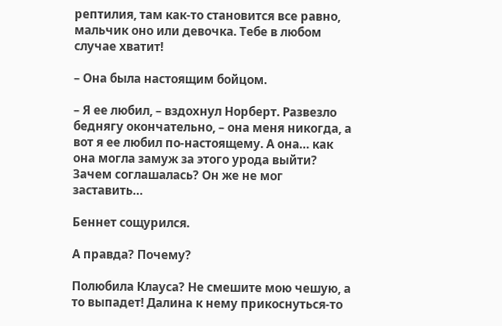рептилия, там как-то становится все равно, мальчик оно или девочка. Тебе в любом случае хватит!

– Она была настоящим бойцом.

– Я ее любил, – вздохнул Норберт. Развезло беднягу окончательно, – она меня никогда, а вот я ее любил по-настоящему. А она… как она могла замуж за этого урода выйти? Зачем соглашалась? Он же не мог заставить…

Беннет сощурился.

А правда? Почему?

Полюбила Клауса? Не смешите мою чешую, а то выпадет! Далина к нему прикоснуться-то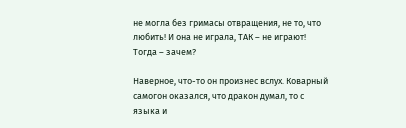не могла без гримасы отвращения, не то, что любить! И она не играла, ТАК – не играют! Тогда – зачем?

Наверное, что-то он произнес вслух. Коварный самогон оказался, что дракон думал, то с языка и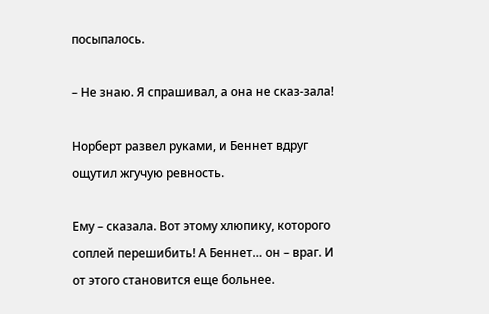посыпалось.

– Не знаю. Я спрашивал, а она не сказ-зала!

Норберт развел руками, и Беннет вдруг ощутил жгучую ревность.

Ему – сказала. Вот этому хлюпику, которого соплей перешибить! А Беннет… он – враг. И от этого становится еще больнее.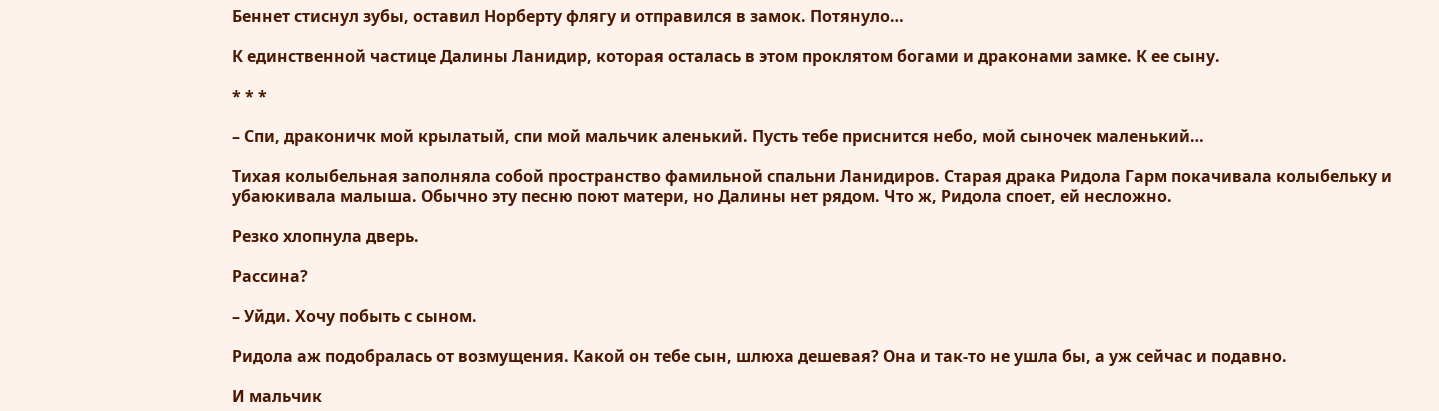Беннет стиснул зубы, оставил Норберту флягу и отправился в замок. Потянуло…

К единственной частице Далины Ланидир, которая осталась в этом проклятом богами и драконами замке. К ее сыну.

* * *

– Спи, драконичк мой крылатый, спи мой мальчик аленький. Пусть тебе приснится небо, мой сыночек маленький…

Тихая колыбельная заполняла собой пространство фамильной спальни Ланидиров. Старая драка Ридола Гарм покачивала колыбельку и убаюкивала малыша. Обычно эту песню поют матери, но Далины нет рядом. Что ж, Ридола споет, ей несложно.

Резко хлопнула дверь.

Рассина?

– Уйди. Хочу побыть с сыном.

Ридола аж подобралась от возмущения. Какой он тебе сын, шлюха дешевая? Она и так-то не ушла бы, а уж сейчас и подавно.

И мальчик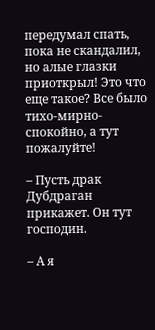передумал спать, пока не скандалил, но алые глазки приоткрыл! Это что еще такое? Все было тихо-мирно-спокойно, а тут пожалуйте!

– Пусть драк Дубдраган прикажет. Он тут господин.

– А я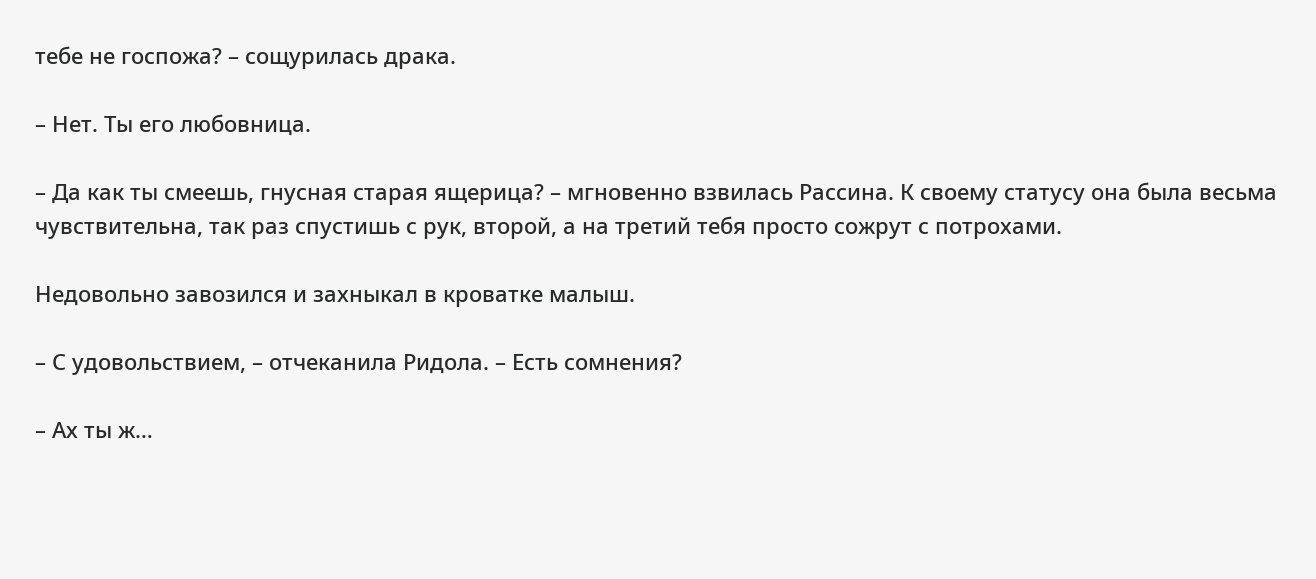тебе не госпожа? – сощурилась драка.

– Нет. Ты его любовница.

– Да как ты смеешь, гнусная старая ящерица? – мгновенно взвилась Рассина. К своему статусу она была весьма чувствительна, так раз спустишь с рук, второй, а на третий тебя просто сожрут с потрохами.

Недовольно завозился и захныкал в кроватке малыш.

– С удовольствием, – отчеканила Ридола. – Есть сомнения?

– Ах ты ж…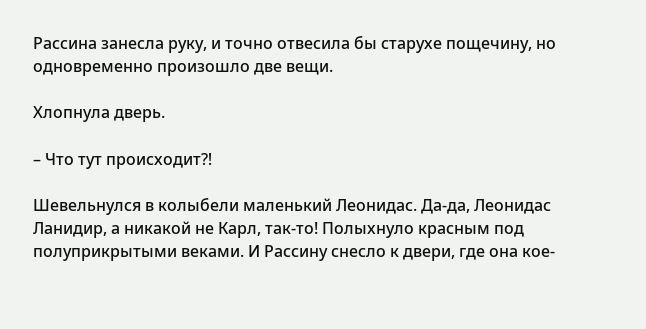Рассина занесла руку, и точно отвесила бы старухе пощечину, но одновременно произошло две вещи.

Хлопнула дверь.

– Что тут происходит⁈

Шевельнулся в колыбели маленький Леонидас. Да-да, Леонидас Ланидир, а никакой не Карл, так-то! Полыхнуло красным под полуприкрытыми веками. И Рассину снесло к двери, где она кое-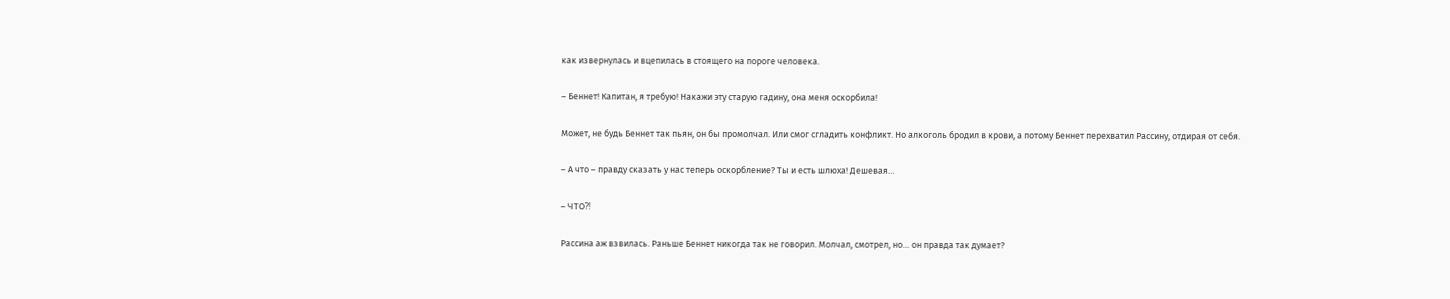как извернулась и вцепилась в стоящего на пороге человека.

– Беннет! Капитан, я требую! Накажи эту старую гадину, она меня оскорбила!

Может, не будь Беннет так пьян, он бы промолчал. Или смог сгладить конфликт. Но алкоголь бродил в крови, а потому Беннет перехватил Рассину, отдирая от себя.

– А что – правду сказать у нас теперь оскорбление? Ты и есть шлюха! Дешевая…

– ЧТО⁈

Рассина аж взвилась. Раньше Беннет никогда так не говорил. Молчал, смотрел, но… он правда так думает?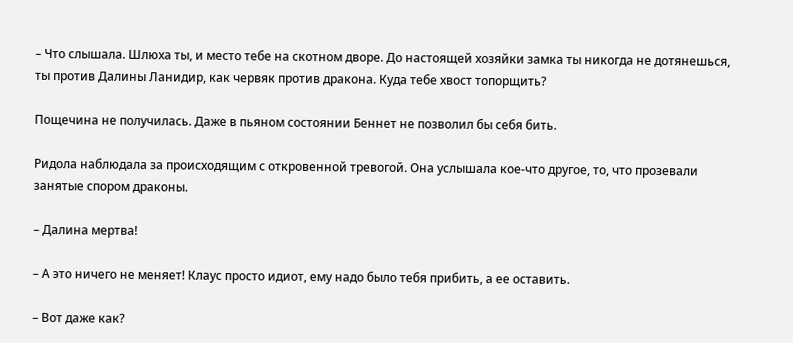– Что слышала. Шлюха ты, и место тебе на скотном дворе. До настоящей хозяйки замка ты никогда не дотянешься, ты против Далины Ланидир, как червяк против дракона. Куда тебе хвост топорщить?

Пощечина не получилась. Даже в пьяном состоянии Беннет не позволил бы себя бить.

Ридола наблюдала за происходящим с откровенной тревогой. Она услышала кое-что другое, то, что прозевали занятые спором драконы.

– Далина мертва!

– А это ничего не меняет! Клаус просто идиот, ему надо было тебя прибить, а ее оставить.

– Вот даже как?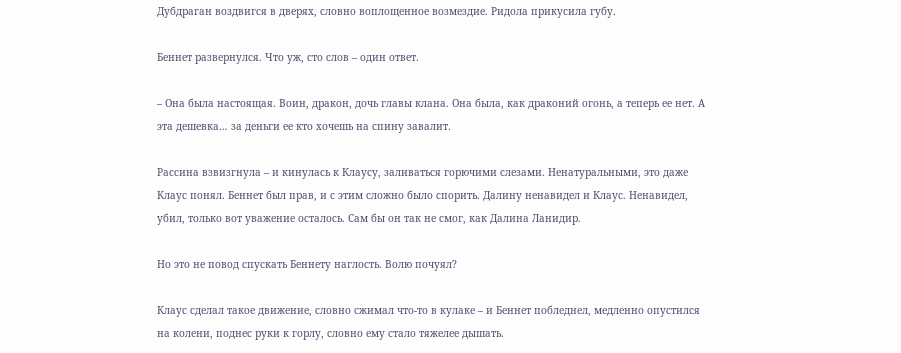Дубдраган воздвигся в дверях, словно воплощенное возмездие. Ридола прикусила губу.

Беннет развернулся. Что уж, сто слов – один ответ.

– Она была настоящая. Воин, дракон, дочь главы клана. Она была, как драконий огонь, а теперь ее нет. А эта дешевка… за деньги ее кто хочешь на спину завалит.

Рассина взвизгнула – и кинулась к Клаусу, заливаться горючими слезами. Ненатуральными, это даже Клаус понял. Беннет был прав, и с этим сложно было спорить. Далину ненавидел и Клаус. Ненавидел, убил, только вот уважение осталось. Сам бы он так не смог, как Далина Ланидир.

Но это не повод спускать Беннету наглость. Волю почуял?

Клаус сделал такое движение, словно сжимал что-то в кулаке – и Беннет побледнел, медленно опустился на колени, поднес руки к горлу, словно ему стало тяжелее дышать.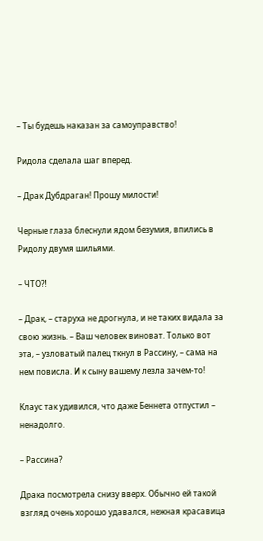– Ты будешь наказан за самоуправство!

Ридола сделала шаг вперед.

– Драк Дубдраган! Прошу милости!

Черные глаза блеснули ядом безумия, впились в Ридолу двумя шильями.

– ЧТО⁈

– Драк, – старуха не дрогнула, и не таких видала за свою жизнь. – Ваш человек виноват. Только вот эта, – узловатый палец ткнул в Рассину, – сама на нем повисла. И к сыну вашему лезла зачем-то!

Клаус так удивился, что даже Беннета отпустил – ненадолго.

– Рассина?

Драка посмотрела снизу вверх. Обычно ей такой взгляд очень хорошо удавался, нежная красавица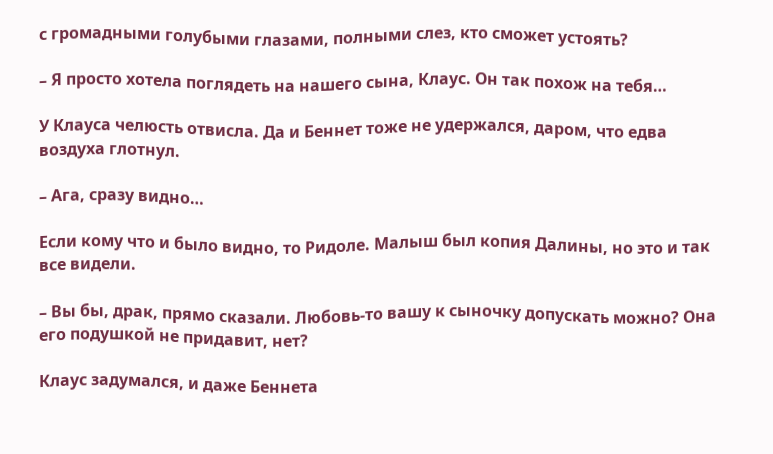с громадными голубыми глазами, полными слез, кто сможет устоять?

– Я просто хотела поглядеть на нашего сына, Клаус. Он так похож на тебя…

У Клауса челюсть отвисла. Да и Беннет тоже не удержался, даром, что едва воздуха глотнул.

– Ага, сразу видно…

Если кому что и было видно, то Ридоле. Малыш был копия Далины, но это и так все видели.

– Вы бы, драк, прямо сказали. Любовь-то вашу к сыночку допускать можно? Она его подушкой не придавит, нет?

Клаус задумался, и даже Беннета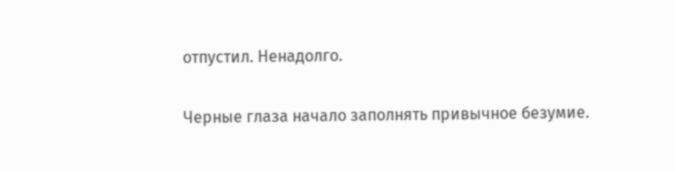отпустил. Ненадолго.

Черные глаза начало заполнять привычное безумие.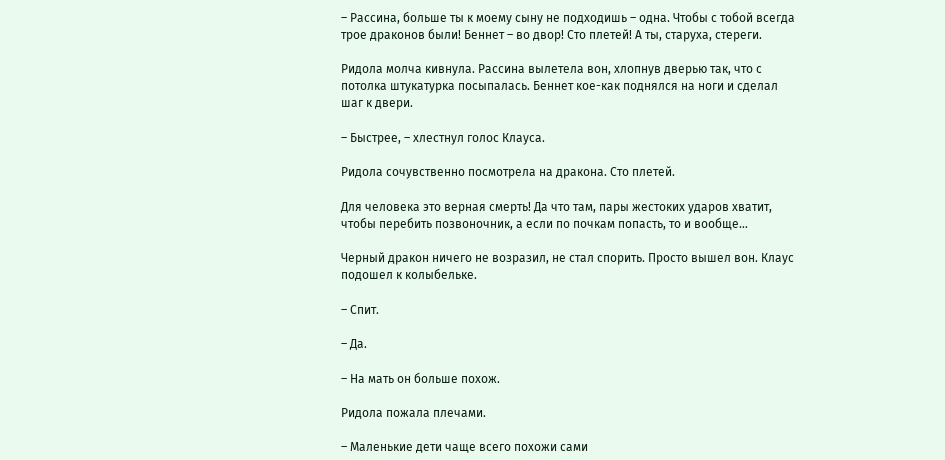– Рассина, больше ты к моему сыну не подходишь – одна. Чтобы с тобой всегда трое драконов были! Беннет – во двор! Сто плетей! А ты, старуха, стереги.

Ридола молча кивнула. Рассина вылетела вон, хлопнув дверью так, что с потолка штукатурка посыпалась. Беннет кое-как поднялся на ноги и сделал шаг к двери.

– Быстрее, – хлестнул голос Клауса.

Ридола сочувственно посмотрела на дракона. Сто плетей.

Для человека это верная смерть! Да что там, пары жестоких ударов хватит, чтобы перебить позвоночник, а если по почкам попасть, то и вообще…

Черный дракон ничего не возразил, не стал спорить. Просто вышел вон. Клаус подошел к колыбельке.

– Спит.

– Да.

– На мать он больше похож.

Ридола пожала плечами.

– Маленькие дети чаще всего похожи сами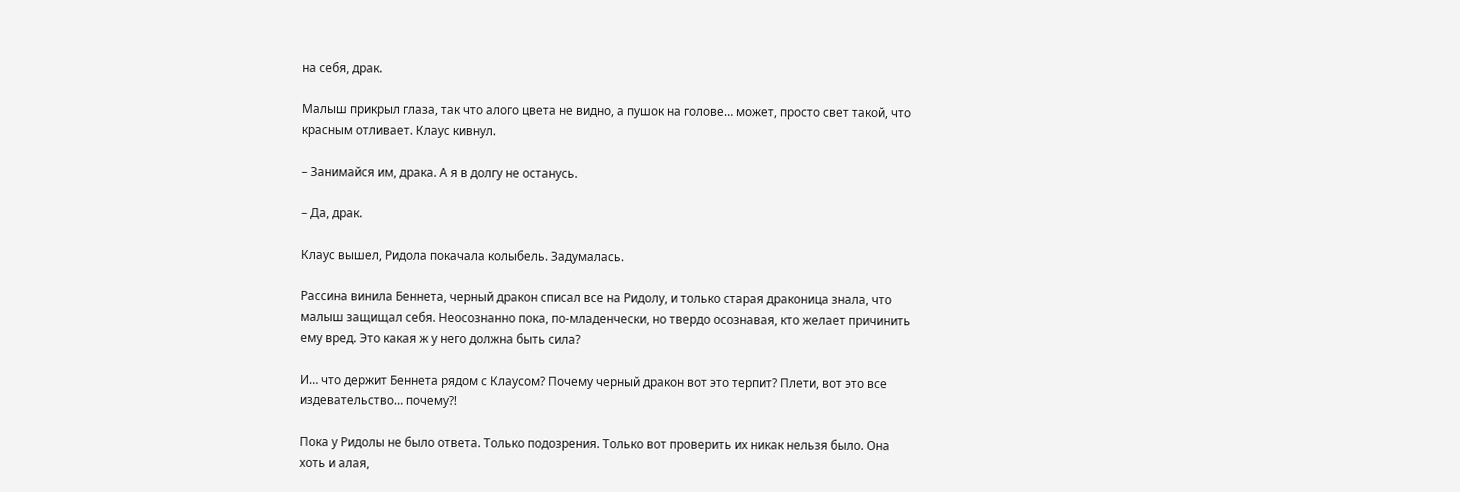на себя, драк.

Малыш прикрыл глаза, так что алого цвета не видно, а пушок на голове… может, просто свет такой, что красным отливает. Клаус кивнул.

– Занимайся им, драка. А я в долгу не останусь.

– Да, драк.

Клаус вышел, Ридола покачала колыбель. Задумалась.

Рассина винила Беннета, черный дракон списал все на Ридолу, и только старая драконица знала, что малыш защищал себя. Неосознанно пока, по-младенчески, но твердо осознавая, кто желает причинить ему вред. Это какая ж у него должна быть сила?

И… что держит Беннета рядом с Клаусом? Почему черный дракон вот это терпит? Плети, вот это все издевательство… почему⁈

Пока у Ридолы не было ответа. Только подозрения. Только вот проверить их никак нельзя было. Она хоть и алая,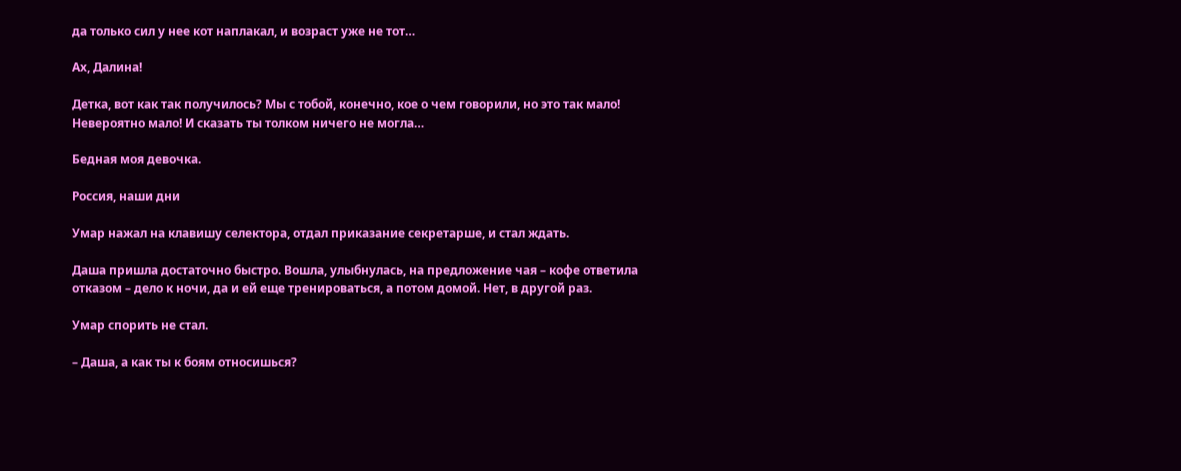да только сил у нее кот наплакал, и возраст уже не тот…

Ах, Далина!

Детка, вот как так получилось? Мы с тобой, конечно, кое о чем говорили, но это так мало! Невероятно мало! И сказать ты толком ничего не могла…

Бедная моя девочка.

Россия, наши дни

Умар нажал на клавишу селектора, отдал приказание секретарше, и стал ждать.

Даша пришла достаточно быстро. Вошла, улыбнулась, на предложение чая – кофе ответила отказом – дело к ночи, да и ей еще тренироваться, а потом домой. Нет, в другой раз.

Умар спорить не стал.

– Даша, а как ты к боям относишься?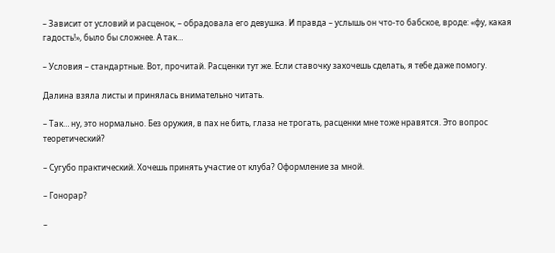– Зависит от условий и расценок, – обрадовала его девушка. И правда – услышь он что-то бабское, вроде: «фу, какая гадость!», было бы сложнее. А так…

– Условия – стандартные. Вот, прочитай. Расценки тут же. Если ставочку захочешь сделать, я тебе даже помогу.

Далина взяла листы и принялась внимательно читать.

– Так… ну, это нормально. Без оружия, в пах не бить, глаза не трогать, расценки мне тоже нравятся. Это вопрос теоретический?

– Сугубо практический. Хочешь принять участие от клуба? Оформление за мной.

– Гонорар?

–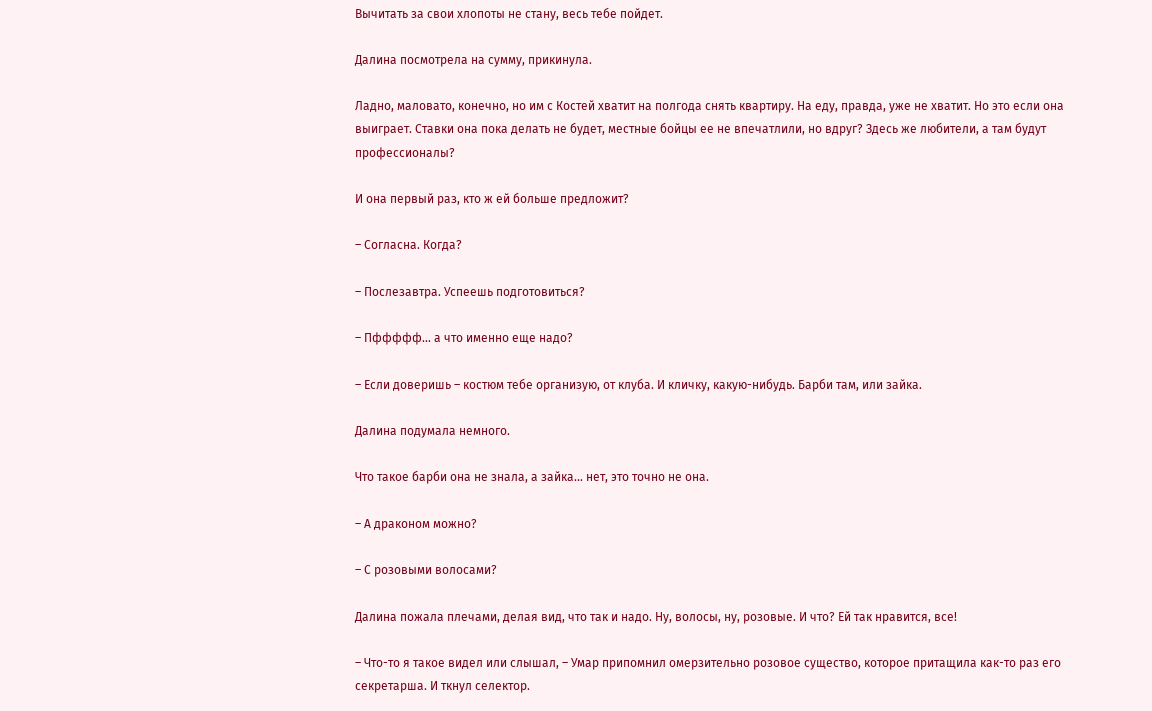Вычитать за свои хлопоты не стану, весь тебе пойдет.

Далина посмотрела на сумму, прикинула.

Ладно, маловато, конечно, но им с Костей хватит на полгода снять квартиру. На еду, правда, уже не хватит. Но это если она выиграет. Ставки она пока делать не будет, местные бойцы ее не впечатлили, но вдруг? Здесь же любители, а там будут профессионалы?

И она первый раз, кто ж ей больше предложит?

– Согласна. Когда?

– Послезавтра. Успеешь подготовиться?

– Пффффф… а что именно еще надо?

– Если доверишь – костюм тебе организую, от клуба. И кличку, какую-нибудь. Барби там, или зайка.

Далина подумала немного.

Что такое барби она не знала, а зайка… нет, это точно не она.

– А драконом можно?

– С розовыми волосами?

Далина пожала плечами, делая вид, что так и надо. Ну, волосы, ну, розовые. И что? Ей так нравится, все!

– Что-то я такое видел или слышал, – Умар припомнил омерзительно розовое существо, которое притащила как-то раз его секретарша. И ткнул селектор.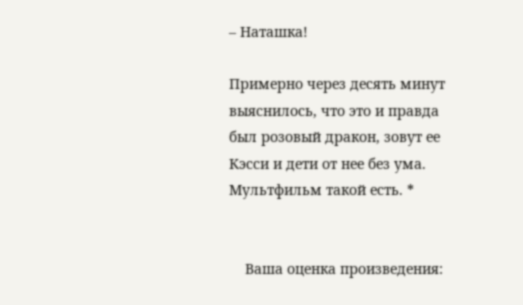– Наташка!

Примерно через десять минут выяснилось, что это и правда был розовый дракон, зовут ее Кэсси и дети от нее без ума. Мультфильм такой есть. *


    Ваша оценка произведения: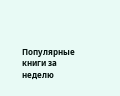Популярные книги за неделю